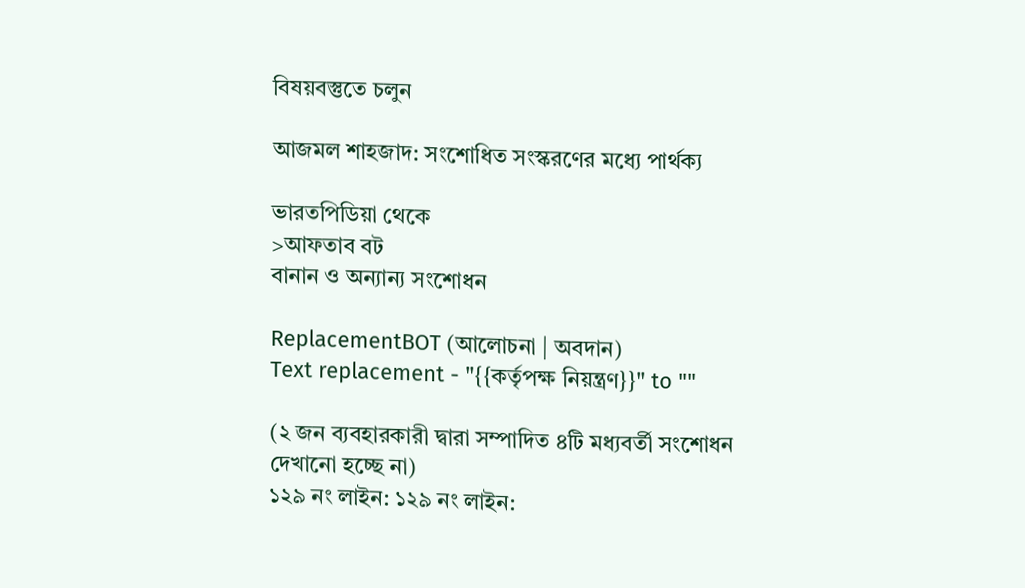বিষয়বস্তুতে চলুন

আজমল শাহজাদ: সংশোধিত সংস্করণের মধ্যে পার্থক্য

ভারতপিডিয়া থেকে
>আফতাব বট
বানান ও অন্যান্য সংশোধন

ReplacementBOT (আলোচনা | অবদান)
Text replacement - "{{কর্তৃপক্ষ নিয়ন্ত্রণ}}" to ""

(২ জন ব্যবহারকারী দ্বারা সম্পাদিত ৪টি মধ্যবর্তী সংশোধন দেখানো হচ্ছে না)
১২৯ নং লাইন: ১২৯ নং লাইন: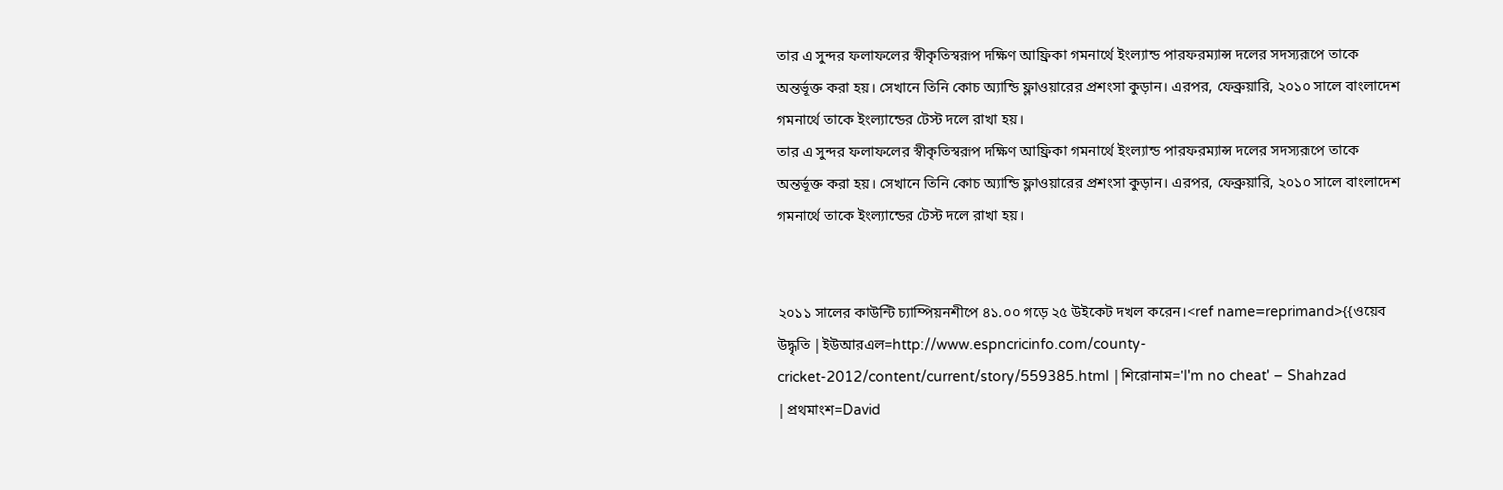তার এ সুন্দর ফলাফলের স্বীকৃতিস্বরূপ দক্ষিণ আফ্রিকা গমনার্থে ইংল্যান্ড পারফরম্যান্স দলের সদস্যরূপে তাকে অন্তর্ভূক্ত করা হয়। সেখানে তিনি কোচ অ্যান্ডি ফ্লাওয়ারের প্রশংসা কুড়ান। এরপর, ফেব্রুয়ারি, ২০১০ সালে বাংলাদেশ গমনার্থে তাকে ইংল্যান্ডের টেস্ট দলে রাখা হয়।
তার এ সুন্দর ফলাফলের স্বীকৃতিস্বরূপ দক্ষিণ আফ্রিকা গমনার্থে ইংল্যান্ড পারফরম্যান্স দলের সদস্যরূপে তাকে অন্তর্ভূক্ত করা হয়। সেখানে তিনি কোচ অ্যান্ডি ফ্লাওয়ারের প্রশংসা কুড়ান। এরপর, ফেব্রুয়ারি, ২০১০ সালে বাংলাদেশ গমনার্থে তাকে ইংল্যান্ডের টেস্ট দলে রাখা হয়।


২০১১ সালের কাউন্টি চ্যাম্পিয়নশীপে ৪১.০০ গড়ে ২৫ উইকেট দখল করেন।<ref name=reprimand>{{ওয়েব উদ্ধৃতি |ইউআরএল=http://www.espncricinfo.com/county-cricket-2012/content/current/story/559385.html |শিরোনাম='I'm no cheat' – Shahzad |প্রথমাংশ=David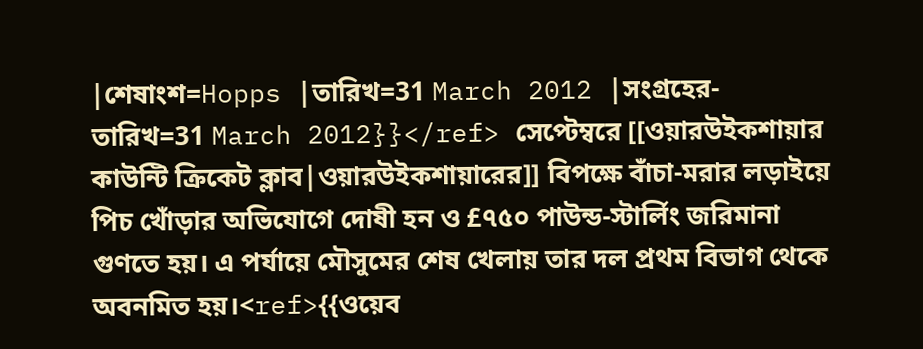|শেষাংশ=Hopps |তারিখ=31 March 2012 |সংগ্রহের-তারিখ=31 March 2012}}</ref> সেপ্টেম্বরে [[ওয়ারউইকশায়ার কাউন্টি ক্রিকেট ক্লাব|ওয়ারউইকশায়ারের]] বিপক্ষে বাঁচা-মরার লড়াইয়ে পিচ খোঁড়ার অভিযোগে দোষী হন ও £৭৫০ পাউন্ড-স্টার্লিং জরিমানা গুণতে হয়। এ পর্যায়ে মৌসুমের শেষ খেলায় তার দল প্রথম বিভাগ থেকে অবনমিত হয়।<ref>{{ওয়েব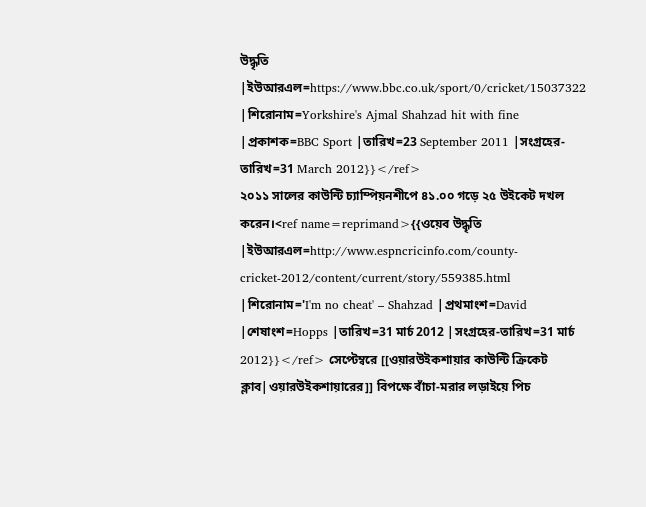উদ্ধৃতি |ইউআরএল=https://www.bbc.co.uk/sport/0/cricket/15037322 |শিরোনাম=Yorkshire's Ajmal Shahzad hit with fine |প্রকাশক=BBC Sport |তারিখ=23 September 2011 |সংগ্রহের-তারিখ=31 March 2012}}</ref>
২০১১ সালের কাউন্টি চ্যাম্পিয়নশীপে ৪১.০০ গড়ে ২৫ উইকেট দখল করেন।<ref name=reprimand>{{ওয়েব উদ্ধৃতি |ইউআরএল=http://www.espncricinfo.com/county-cricket-2012/content/current/story/559385.html |শিরোনাম='I'm no cheat' – Shahzad |প্রথমাংশ=David |শেষাংশ=Hopps |তারিখ=31 মার্চ 2012 |সংগ্রহের-তারিখ=31 মার্চ 2012}}</ref> সেপ্টেম্বরে [[ওয়ারউইকশায়ার কাউন্টি ক্রিকেট ক্লাব|ওয়ারউইকশায়ারের]] বিপক্ষে বাঁচা-মরার লড়াইয়ে পিচ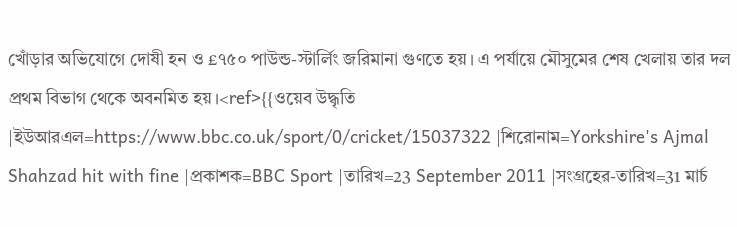খোঁড়ার অভিযোগে দোষী হন ও £৭৫০ পাউন্ড-স্টার্লিং জরিমানা গুণতে হয়। এ পর্যায়ে মৌসুমের শেষ খেলায় তার দল প্রথম বিভাগ থেকে অবনমিত হয়।<ref>{{ওয়েব উদ্ধৃতি |ইউআরএল=https://www.bbc.co.uk/sport/0/cricket/15037322 |শিরোনাম=Yorkshire's Ajmal Shahzad hit with fine |প্রকাশক=BBC Sport |তারিখ=23 September 2011 |সংগ্রহের-তারিখ=31 মার্চ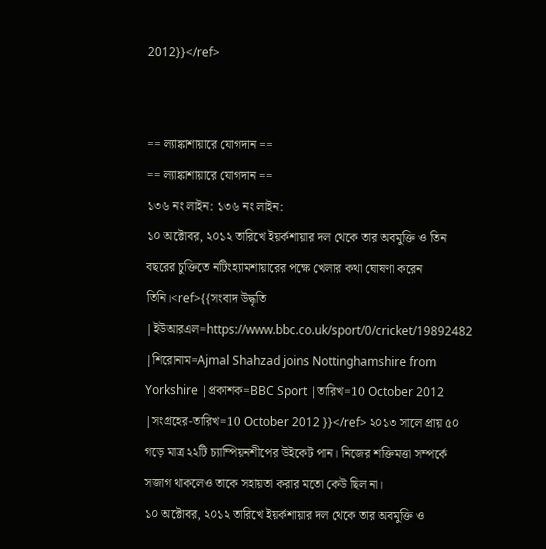2012}}</ref>


== ল্যাঙ্কাশায়ারে যোগদান ==
== ল্যাঙ্কাশায়ারে যোগদান ==
১৩৬ নং লাইন: ১৩৬ নং লাইন:
১০ অক্টোবর, ২০১২ তারিখে ইয়র্কশায়ার দল থেকে তার অবমুক্তি ও তিন বছরের চুক্তিতে নটিংহ্যামশায়ারের পক্ষে খেলার কথা ঘোষণা করেন তিনি।<ref>{{সংবাদ উদ্ধৃতি |ইউআরএল=https://www.bbc.co.uk/sport/0/cricket/19892482 |শিরোনাম=Ajmal Shahzad joins Nottinghamshire from Yorkshire |প্রকাশক=BBC Sport |তারিখ=10 October 2012 |সংগ্রহের-তারিখ=10 October 2012 }}</ref> ২০১৩ সালে প্রায় ৫০ গড়ে মাত্র ২২টি চ্যাম্পিয়নশীপের উইকেট পান। নিজের শক্তিমত্তা সম্পর্কে সজাগ থাকলেও তাকে সহায়তা করার মতো কেউ ছিল না।
১০ অক্টোবর, ২০১২ তারিখে ইয়র্কশায়ার দল থেকে তার অবমুক্তি ও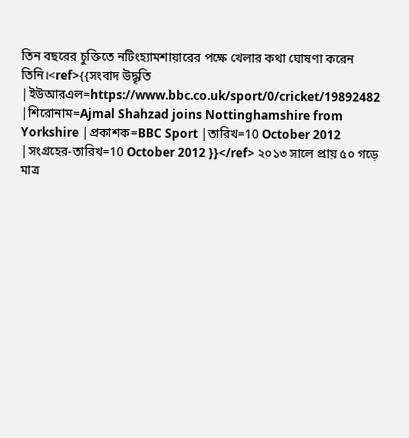তিন বছরের চুক্তিতে নটিংহ্যামশায়ারের পক্ষে খেলার কথা ঘোষণা করেন তিনি।<ref>{{সংবাদ উদ্ধৃতি |ইউআরএল=https://www.bbc.co.uk/sport/0/cricket/19892482 |শিরোনাম=Ajmal Shahzad joins Nottinghamshire from Yorkshire |প্রকাশক=BBC Sport |তারিখ=10 October 2012 |সংগ্রহের-তারিখ=10 October 2012 }}</ref> ২০১৩ সালে প্রায় ৫০ গড়ে মাত্র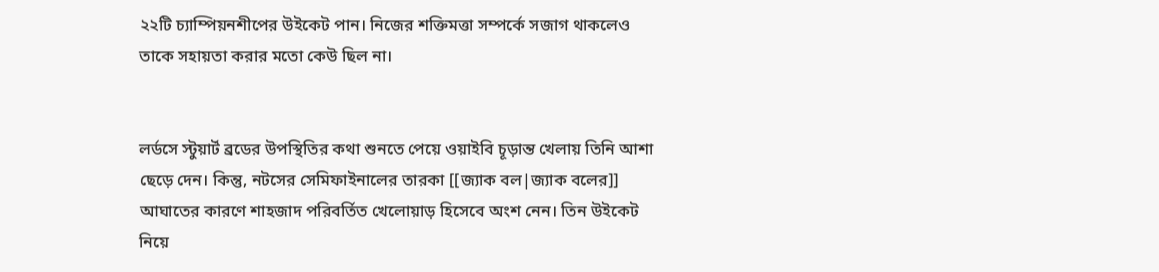২২টি চ্যাম্পিয়নশীপের উইকেট পান। নিজের শক্তিমত্তা সম্পর্কে সজাগ থাকলেও তাকে সহায়তা করার মতো কেউ ছিল না।


লর্ডসে স্টুয়ার্ট ব্রডের উপস্থিতির কথা শুনতে পেয়ে ওয়াইবি চূড়ান্ত খেলায় তিনি আশা ছেড়ে দেন। কিন্তু, নটসের সেমিফাইনালের তারকা [[জ্যাক বল|জ্যাক বলের]] আঘাতের কারণে শাহজাদ পরিবর্তিত খেলোয়াড় হিসেবে অংশ নেন। তিন উইকেট নিয়ে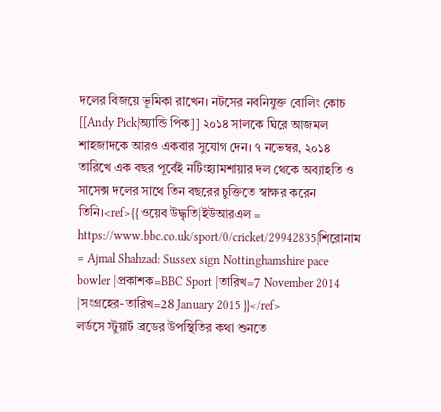দলের বিজয়ে ভূমিকা রাখেন। নটসের নবনিযুক্ত বোলিং কোচ [[Andy Pick|অ্যান্ডি পিক]] ২০১৪ সালকে ঘিরে আজমল শাহজাদকে আরও একবার সুযোগ দেন। ৭ নভেম্বর, ২০১৪ তারিখে এক বছর পূর্বেই নটিংহ্যামশায়ার দল থেকে অব্যাহতি ও সাসেক্স দলের সাথে তিন বছরের চুক্তিতে স্বাক্ষর করেন তিনি।<ref>{{ওয়েব উদ্ধৃতি|ইউআরএল = https://www.bbc.co.uk/sport/0/cricket/29942835|শিরোনাম = Ajmal Shahzad: Sussex sign Nottinghamshire pace bowler |প্রকাশক=BBC Sport |তারিখ=7 November 2014 |সংগ্রহের-তারিখ=28 January 2015 }}</ref>
লর্ডসে স্টুয়ার্ট ব্রডের উপস্থিতির কথা শুনতে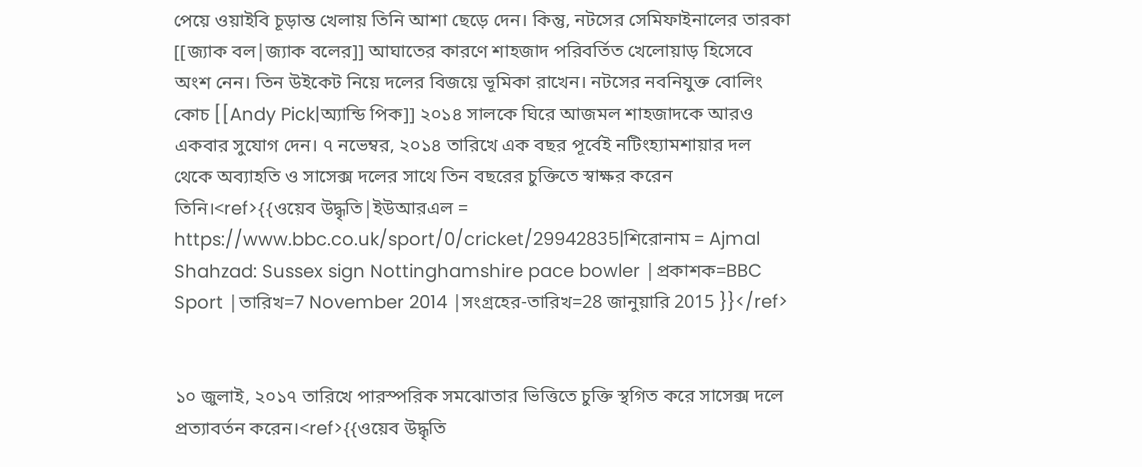পেয়ে ওয়াইবি চূড়ান্ত খেলায় তিনি আশা ছেড়ে দেন। কিন্তু, নটসের সেমিফাইনালের তারকা [[জ্যাক বল|জ্যাক বলের]] আঘাতের কারণে শাহজাদ পরিবর্তিত খেলোয়াড় হিসেবে অংশ নেন। তিন উইকেট নিয়ে দলের বিজয়ে ভূমিকা রাখেন। নটসের নবনিযুক্ত বোলিং কোচ [[Andy Pick|অ্যান্ডি পিক]] ২০১৪ সালকে ঘিরে আজমল শাহজাদকে আরও একবার সুযোগ দেন। ৭ নভেম্বর, ২০১৪ তারিখে এক বছর পূর্বেই নটিংহ্যামশায়ার দল থেকে অব্যাহতি ও সাসেক্স দলের সাথে তিন বছরের চুক্তিতে স্বাক্ষর করেন তিনি।<ref>{{ওয়েব উদ্ধৃতি|ইউআরএল = https://www.bbc.co.uk/sport/0/cricket/29942835|শিরোনাম = Ajmal Shahzad: Sussex sign Nottinghamshire pace bowler |প্রকাশক=BBC Sport |তারিখ=7 November 2014 |সংগ্রহের-তারিখ=28 জানুয়ারি 2015 }}</ref>


১০ জুলাই, ২০১৭ তারিখে পারস্পরিক সমঝোতার ভিত্তিতে চুক্তি স্থগিত করে সাসেক্স দলে প্রত্যাবর্তন করেন।<ref>{{ওয়েব উদ্ধৃতি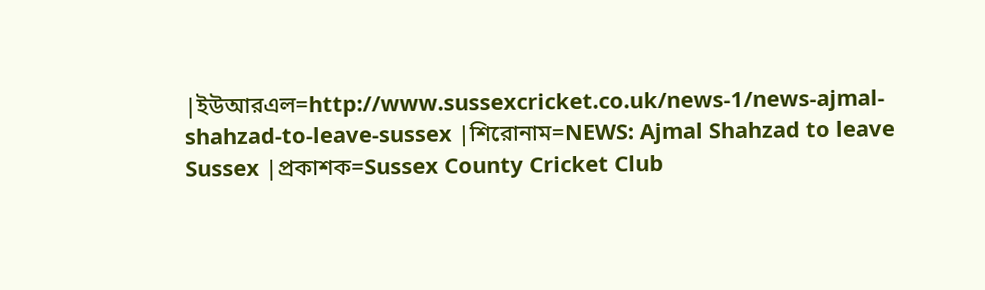|ইউআরএল=http://www.sussexcricket.co.uk/news-1/news-ajmal-shahzad-to-leave-sussex |শিরোনাম=NEWS: Ajmal Shahzad to leave Sussex |প্রকাশক=Sussex County Cricket Club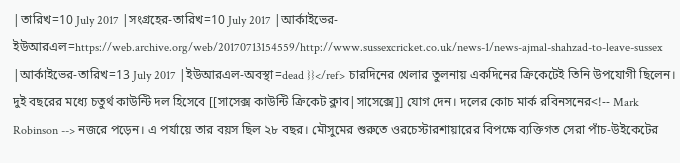|তারিখ=10 July 2017 |সংগ্রহের-তারিখ=10 July 2017 |আর্কাইভের-ইউআরএল=https://web.archive.org/web/20170713154559/http://www.sussexcricket.co.uk/news-1/news-ajmal-shahzad-to-leave-sussex |আর্কাইভের-তারিখ=13 July 2017 |ইউআরএল-অবস্থা=dead }}</ref> চারদিনের খেলার তুলনায় একদিনের ক্রিকেটেই তিনি উপযোগী ছিলেন। দুই বছরের মধ্যে চতুর্থ কাউন্টি দল হিসেবে [[সাসেক্স কাউন্টি ক্রিকেট ক্লাব|সাসেক্সে]] যোগ দেন। দলের কোচ মার্ক রবিনসনের<!-- Mark Robinson --> নজরে পড়েন। এ পর্যায়ে তার বয়স ছিল ২৮ বছর। মৌসুমের শুরুতে ওরচেস্টারশায়ারের বিপক্ষে ব্যক্তিগত সেরা পাঁচ-উইকেটের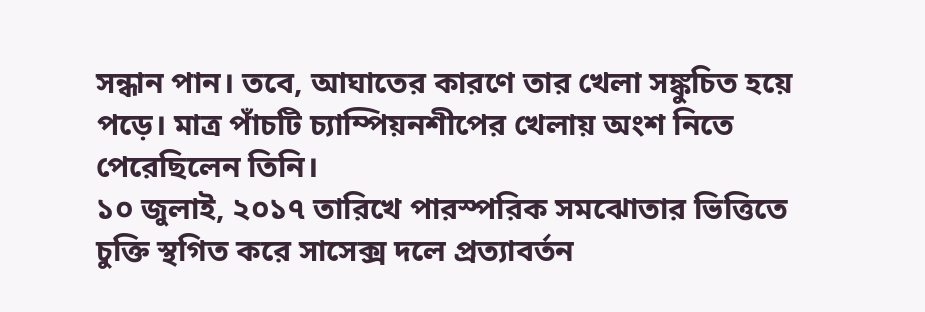সন্ধান পান। তবে, আঘাতের কারণে তার খেলা সঙ্কুচিত হয়ে পড়ে। মাত্র পাঁচটি চ্যাম্পিয়নশীপের খেলায় অংশ নিতে পেরেছিলেন তিনি।
১০ জুলাই, ২০১৭ তারিখে পারস্পরিক সমঝোতার ভিত্তিতে চুক্তি স্থগিত করে সাসেক্স দলে প্রত্যাবর্তন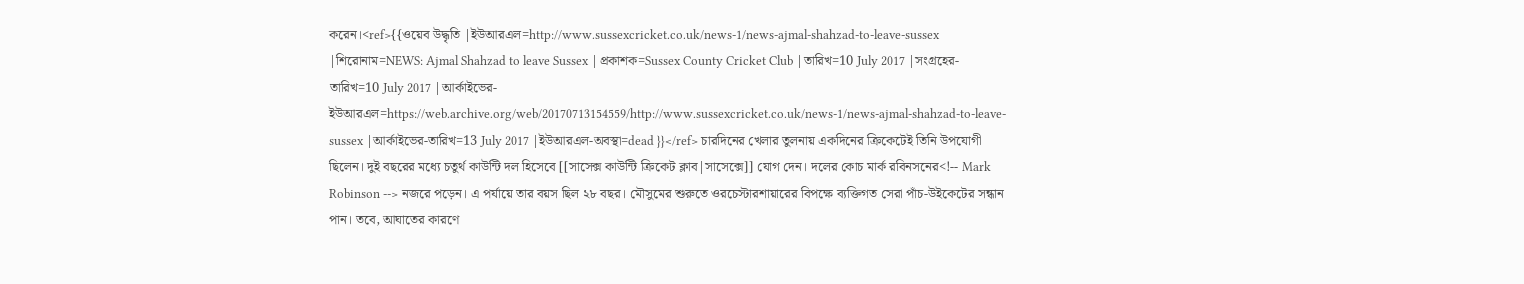করেন।<ref>{{ওয়েব উদ্ধৃতি |ইউআরএল=http://www.sussexcricket.co.uk/news-1/news-ajmal-shahzad-to-leave-sussex |শিরোনাম=NEWS: Ajmal Shahzad to leave Sussex |প্রকাশক=Sussex County Cricket Club |তারিখ=10 July 2017 |সংগ্রহের-তারিখ=10 July 2017 |আর্কাইভের-ইউআরএল=https://web.archive.org/web/20170713154559/http://www.sussexcricket.co.uk/news-1/news-ajmal-shahzad-to-leave-sussex |আর্কাইভের-তারিখ=13 July 2017 |ইউআরএল-অবস্থা=dead }}</ref> চারদিনের খেলার তুলনায় একদিনের ক্রিকেটেই তিনি উপযোগী ছিলেন। দুই বছরের মধ্যে চতুর্থ কাউন্টি দল হিসেবে [[সাসেক্স কাউন্টি ক্রিকেট ক্লাব|সাসেক্সে]] যোগ দেন। দলের কোচ মার্ক রবিনসনের<!-- Mark Robinson --> নজরে পড়েন। এ পর্যায়ে তার বয়স ছিল ২৮ বছর। মৌসুমের শুরুতে ওরচেস্টারশায়ারের বিপক্ষে ব্যক্তিগত সেরা পাঁচ-উইকেটের সন্ধান পান। তবে, আঘাতের কারণে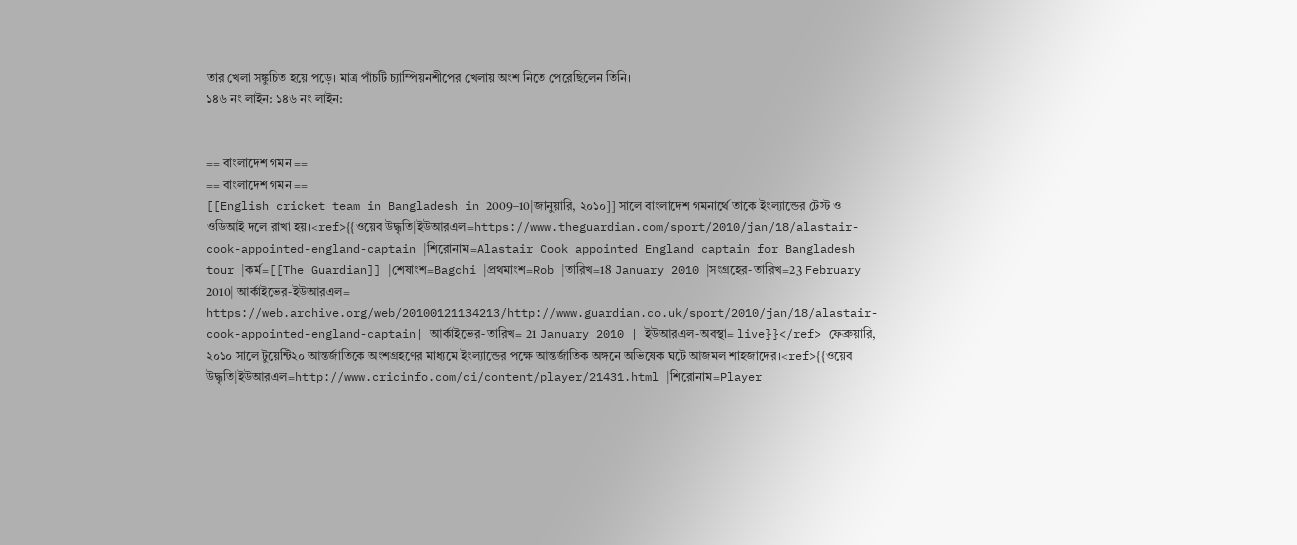তার খেলা সঙ্কুচিত হয়ে পড়ে। মাত্র পাঁচটি চ্যাম্পিয়নশীপের খেলায় অংশ নিতে পেরেছিলেন তিনি।
১৪৬ নং লাইন: ১৪৬ নং লাইন:


== বাংলাদেশ গমন ==
== বাংলাদেশ গমন ==
[[English cricket team in Bangladesh in 2009–10|জানুয়ারি, ২০১০]] সালে বাংলাদেশ গমনার্থে তাকে ইংল্যান্ডের টেস্ট ও ওডিআই দলে রাখা হয়।<ref>{{ওয়েব উদ্ধৃতি|ইউআরএল=https://www.theguardian.com/sport/2010/jan/18/alastair-cook-appointed-england-captain |শিরোনাম=Alastair Cook appointed England captain for Bangladesh tour |কর্ম=[[The Guardian]] |শেষাংশ=Bagchi |প্রথমাংশ=Rob |তারিখ=18 January 2010 |সংগ্রহের-তারিখ=23 February 2010| আর্কাইভের-ইউআরএল= https://web.archive.org/web/20100121134213/http://www.guardian.co.uk/sport/2010/jan/18/alastair-cook-appointed-england-captain| আর্কাইভের-তারিখ= 21 January 2010 | ইউআরএল-অবস্থা= live}}</ref> ফেব্রুয়ারি, ২০১০ সালে টুয়েন্টি২০ আন্তর্জাতিকে অংশগ্রহণের মাধ্যমে ইংল্যান্ডের পক্ষে আন্তর্জাতিক অঙ্গনে অভিষেক ঘটে আজমল শাহজাদের।<ref>{{ওয়েব উদ্ধৃতি|ইউআরএল=http://www.cricinfo.com/ci/content/player/21431.html |শিরোনাম=Player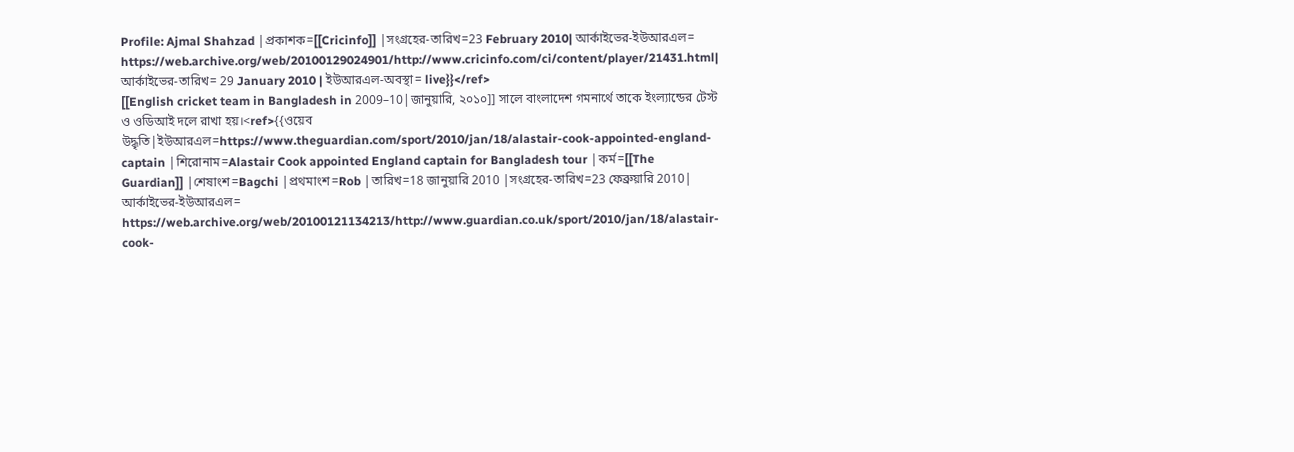Profile: Ajmal Shahzad |প্রকাশক=[[Cricinfo]] |সংগ্রহের-তারিখ=23 February 2010| আর্কাইভের-ইউআরএল= https://web.archive.org/web/20100129024901/http://www.cricinfo.com/ci/content/player/21431.html| আর্কাইভের-তারিখ= 29 January 2010 | ইউআরএল-অবস্থা= live}}</ref>
[[English cricket team in Bangladesh in 2009–10|জানুয়ারি, ২০১০]] সালে বাংলাদেশ গমনার্থে তাকে ইংল্যান্ডের টেস্ট ও ওডিআই দলে রাখা হয়।<ref>{{ওয়েব উদ্ধৃতি|ইউআরএল=https://www.theguardian.com/sport/2010/jan/18/alastair-cook-appointed-england-captain |শিরোনাম=Alastair Cook appointed England captain for Bangladesh tour |কর্ম=[[The Guardian]] |শেষাংশ=Bagchi |প্রথমাংশ=Rob |তারিখ=18 জানুয়ারি 2010 |সংগ্রহের-তারিখ=23 ফেব্রুয়ারি 2010| আর্কাইভের-ইউআরএল= https://web.archive.org/web/20100121134213/http://www.guardian.co.uk/sport/2010/jan/18/alastair-cook-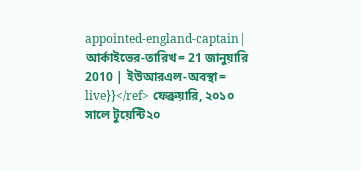appointed-england-captain| আর্কাইভের-তারিখ= 21 জানুয়ারি 2010 | ইউআরএল-অবস্থা= live}}</ref> ফেব্রুয়ারি, ২০১০ সালে টুয়েন্টি২০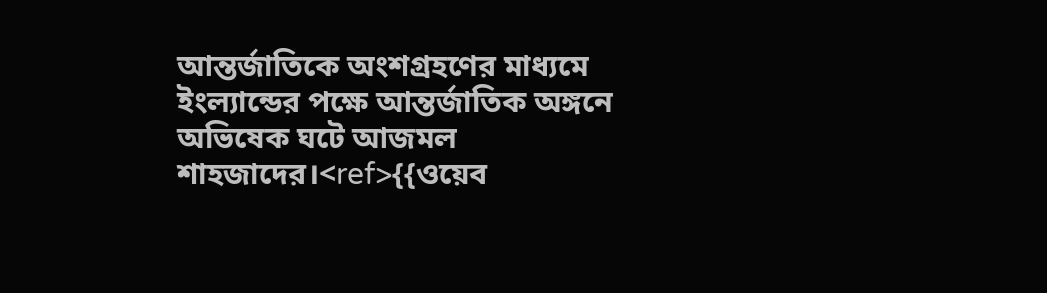আন্তর্জাতিকে অংশগ্রহণের মাধ্যমে ইংল্যান্ডের পক্ষে আন্তর্জাতিক অঙ্গনে অভিষেক ঘটে আজমল শাহজাদের।<ref>{{ওয়েব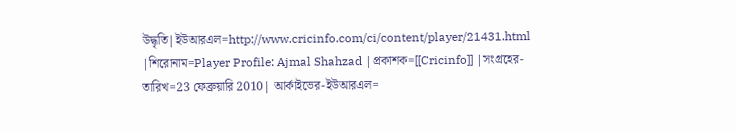উদ্ধৃতি|ইউআরএল=http://www.cricinfo.com/ci/content/player/21431.html |শিরোনাম=Player Profile: Ajmal Shahzad |প্রকাশক=[[Cricinfo]] |সংগ্রহের-তারিখ=23 ফেব্রুয়ারি 2010| আর্কাইভের-ইউআরএল=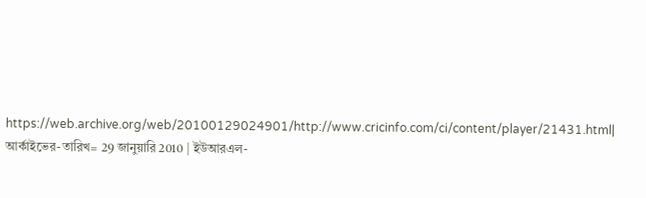https://web.archive.org/web/20100129024901/http://www.cricinfo.com/ci/content/player/21431.html| আর্কাইভের-তারিখ= 29 জানুয়ারি 2010 | ইউআরএল-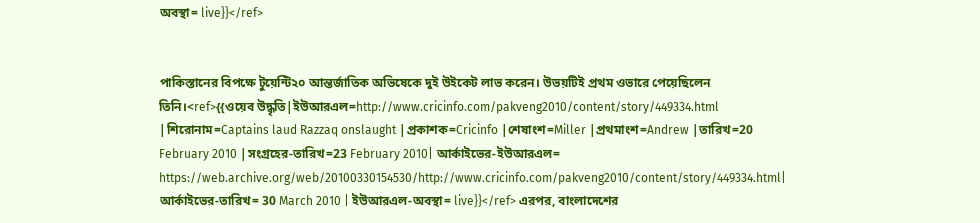অবস্থা= live}}</ref>


পাকিস্তানের বিপক্ষে টুয়েন্টি২০ আন্তর্জাতিক অভিষেকে দুই উইকেট লাভ করেন। উভয়টিই প্রথম ওভারে পেয়েছিলেন তিনি।<ref>{{ওয়েব উদ্ধৃতি|ইউআরএল=http://www.cricinfo.com/pakveng2010/content/story/449334.html |শিরোনাম=Captains laud Razzaq onslaught |প্রকাশক=Cricinfo |শেষাংশ=Miller |প্রথমাংশ=Andrew |তারিখ=20 February 2010 |সংগ্রহের-তারিখ=23 February 2010| আর্কাইভের-ইউআরএল= https://web.archive.org/web/20100330154530/http://www.cricinfo.com/pakveng2010/content/story/449334.html| আর্কাইভের-তারিখ= 30 March 2010 | ইউআরএল-অবস্থা= live}}</ref> এরপর, বাংলাদেশের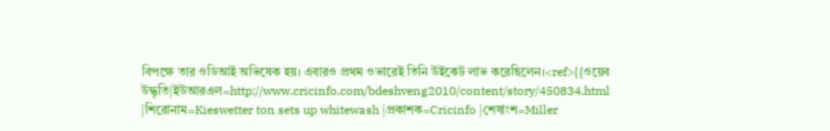বিপক্ষে তার ওডিআই অভিষেক হয়। এবারও প্রথম ওভারেই তিনি উইকেট লাভ করেছিলেন।<ref>{{ওয়েব উদ্ধৃতি|ইউআরএল=http://www.cricinfo.com/bdeshveng2010/content/story/450834.html |শিরোনাম=Kieswetter ton sets up whitewash |প্রকাশক=Cricinfo |শেষাংশ=Miller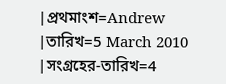|প্রথমাংশ=Andrew |তারিখ=5 March 2010 |সংগ্রহের-তারিখ=4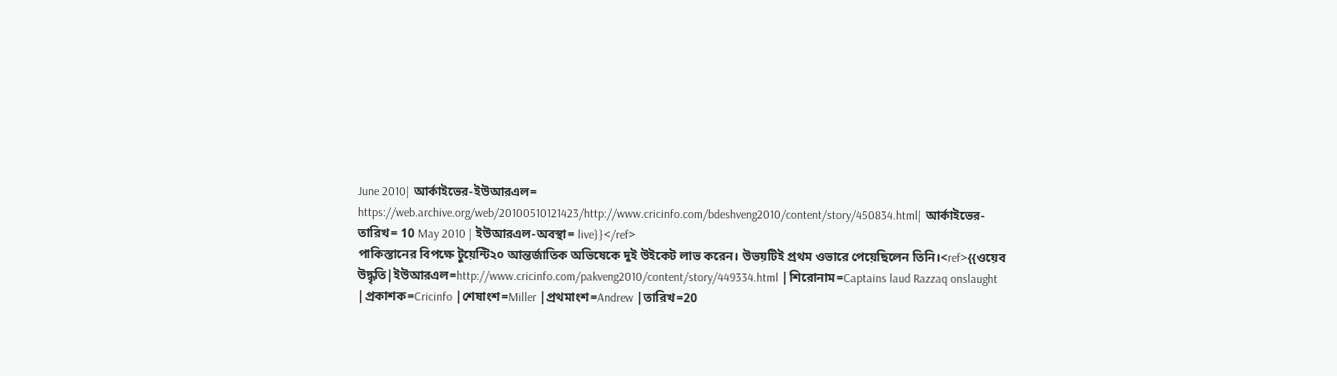June 2010| আর্কাইভের-ইউআরএল= https://web.archive.org/web/20100510121423/http://www.cricinfo.com/bdeshveng2010/content/story/450834.html| আর্কাইভের-তারিখ= 10 May 2010 | ইউআরএল-অবস্থা= live}}</ref>
পাকিস্তানের বিপক্ষে টুয়েন্টি২০ আন্তর্জাতিক অভিষেকে দুই উইকেট লাভ করেন। উভয়টিই প্রথম ওভারে পেয়েছিলেন তিনি।<ref>{{ওয়েব উদ্ধৃতি|ইউআরএল=http://www.cricinfo.com/pakveng2010/content/story/449334.html |শিরোনাম=Captains laud Razzaq onslaught |প্রকাশক=Cricinfo |শেষাংশ=Miller |প্রথমাংশ=Andrew |তারিখ=20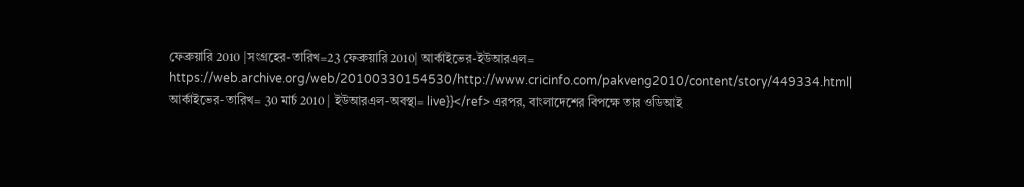ফেব্রুয়ারি 2010 |সংগ্রহের-তারিখ=23 ফেব্রুয়ারি 2010| আর্কাইভের-ইউআরএল= https://web.archive.org/web/20100330154530/http://www.cricinfo.com/pakveng2010/content/story/449334.html| আর্কাইভের-তারিখ= 30 মার্চ 2010 | ইউআরএল-অবস্থা= live}}</ref> এরপর, বাংলাদেশের বিপক্ষে তার ওডিআই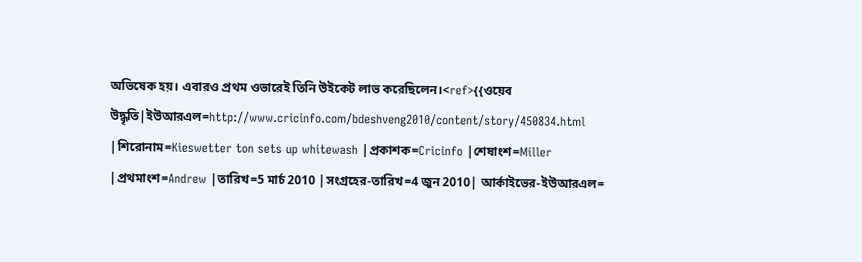অভিষেক হয়। এবারও প্রথম ওভারেই তিনি উইকেট লাভ করেছিলেন।<ref>{{ওয়েব উদ্ধৃতি|ইউআরএল=http://www.cricinfo.com/bdeshveng2010/content/story/450834.html |শিরোনাম=Kieswetter ton sets up whitewash |প্রকাশক=Cricinfo |শেষাংশ=Miller |প্রথমাংশ=Andrew |তারিখ=5 মার্চ 2010 |সংগ্রহের-তারিখ=4 জুন 2010| আর্কাইভের-ইউআরএল=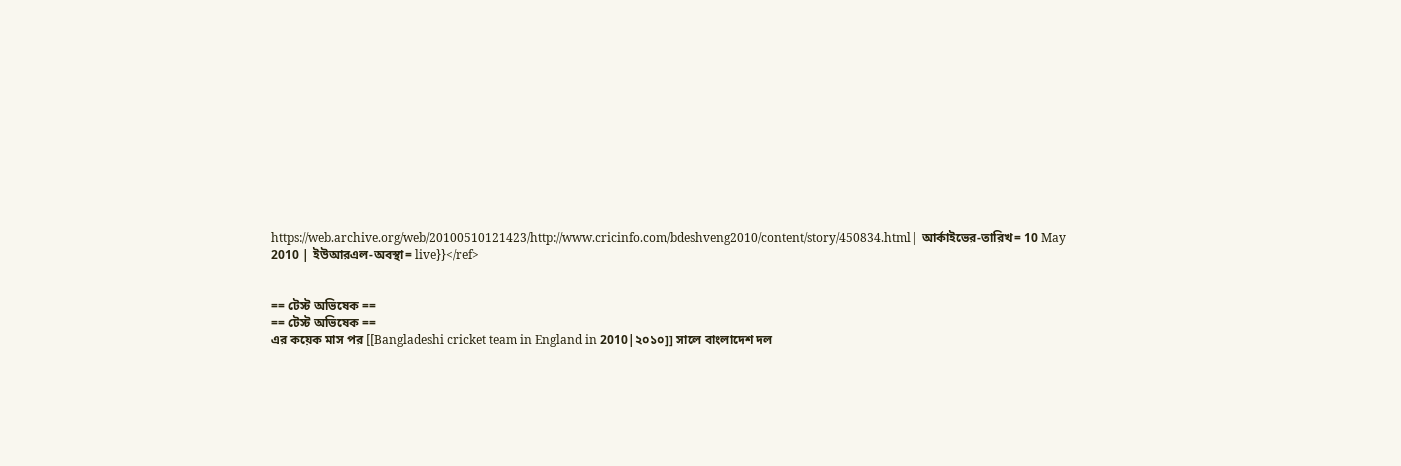https://web.archive.org/web/20100510121423/http://www.cricinfo.com/bdeshveng2010/content/story/450834.html| আর্কাইভের-তারিখ= 10 May 2010 | ইউআরএল-অবস্থা= live}}</ref>


== টেস্ট অভিষেক ==
== টেস্ট অভিষেক ==
এর কয়েক মাস পর [[Bangladeshi cricket team in England in 2010|২০১০]] সালে বাংলাদেশ দল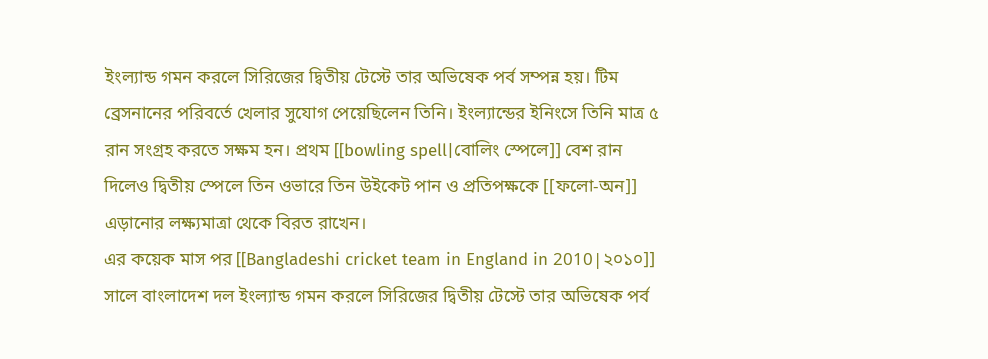ইংল্যান্ড গমন করলে সিরিজের দ্বিতীয় টেস্টে তার অভিষেক পর্ব সম্পন্ন হয়। টিম ব্রেসনানের পরিবর্তে খেলার সুযোগ পেয়েছিলেন তিনি। ইংল্যান্ডের ইনিংসে তিনি মাত্র ৫ রান সংগ্রহ করতে সক্ষম হন। প্রথম [[bowling spell|বোলিং স্পেলে]] বেশ রান দিলেও দ্বিতীয় স্পেলে তিন ওভারে তিন উইকেট পান ও প্রতিপক্ষকে [[ফলো-অন]] এড়ানোর লক্ষ্যমাত্রা থেকে বিরত রাখেন।
এর কয়েক মাস পর [[Bangladeshi cricket team in England in 2010|২০১০]] সালে বাংলাদেশ দল ইংল্যান্ড গমন করলে সিরিজের দ্বিতীয় টেস্টে তার অভিষেক পর্ব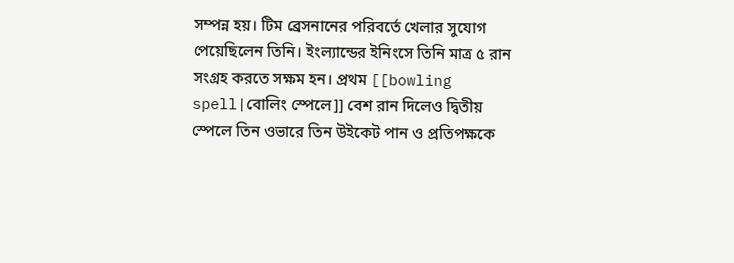সম্পন্ন হয়। টিম ব্রেসনানের পরিবর্তে খেলার সুযোগ পেয়েছিলেন তিনি। ইংল্যান্ডের ইনিংসে তিনি মাত্র ৫ রান সংগ্রহ করতে সক্ষম হন। প্রথম [[bowling spell|বোলিং স্পেলে]] বেশ রান দিলেও দ্বিতীয় স্পেলে তিন ওভারে তিন উইকেট পান ও প্রতিপক্ষকে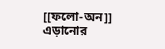[[ফলো-অন]] এড়ানোর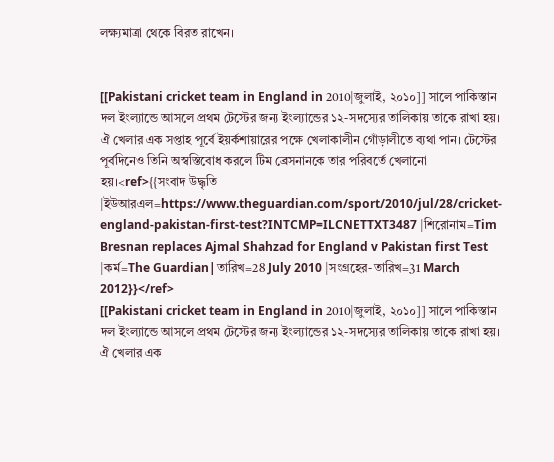লক্ষ্যমাত্রা থেকে বিরত রাখেন।


[[Pakistani cricket team in England in 2010|জুলাই, ২০১০]] সালে পাকিস্তান দল ইংল্যান্ডে আসলে প্রথম টেস্টের জন্য ইংল্যান্ডের ১২-সদস্যের তালিকায় তাকে রাখা হয়। ঐ খেলার এক সপ্তাহ পূর্বে ইয়র্কশায়ারের পক্ষে খেলাকালীন গোঁড়ালীতে ব্যথা পান। টেস্টের পূর্বদিনেও তিনি অস্বস্তিবোধ করলে টিম ব্রেসনানকে তার পরিবর্তে খেলানো হয়।<ref>{{সংবাদ উদ্ধৃতি |ইউআরএল=https://www.theguardian.com/sport/2010/jul/28/cricket-england-pakistan-first-test?INTCMP=ILCNETTXT3487 |শিরোনাম=Tim Bresnan replaces Ajmal Shahzad for England v Pakistan first Test |কর্ম=The Guardian|তারিখ=28 July 2010 |সংগ্রহের-তারিখ=31 March 2012}}</ref>
[[Pakistani cricket team in England in 2010|জুলাই, ২০১০]] সালে পাকিস্তান দল ইংল্যান্ডে আসলে প্রথম টেস্টের জন্য ইংল্যান্ডের ১২-সদস্যের তালিকায় তাকে রাখা হয়। ঐ খেলার এক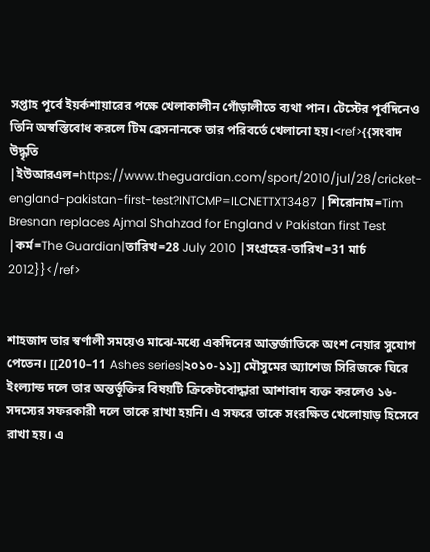সপ্তাহ পূর্বে ইয়র্কশায়ারের পক্ষে খেলাকালীন গোঁড়ালীতে ব্যথা পান। টেস্টের পূর্বদিনেও তিনি অস্বস্তিবোধ করলে টিম ব্রেসনানকে তার পরিবর্তে খেলানো হয়।<ref>{{সংবাদ উদ্ধৃতি |ইউআরএল=https://www.theguardian.com/sport/2010/jul/28/cricket-england-pakistan-first-test?INTCMP=ILCNETTXT3487 |শিরোনাম=Tim Bresnan replaces Ajmal Shahzad for England v Pakistan first Test |কর্ম=The Guardian|তারিখ=28 July 2010 |সংগ্রহের-তারিখ=31 মার্চ 2012}}</ref>


শাহজাদ তার স্বর্ণালী সময়েও মাঝে-মধ্যে একদিনের আন্তর্জাতিকে অংশ নেয়ার সুযোগ পেতেন। [[2010–11 Ashes series|২০১০-১১]] মৌসুমের অ্যাশেজ সিরিজকে ঘিরে ইংল্যান্ড দলে তার অন্তর্ভূক্তির বিষয়টি ক্রিকেটবোদ্ধারা আশাবাদ ব্যক্ত করলেও ১৬-সদস্যের সফরকারী দলে তাকে রাখা হয়নি। এ সফরে তাকে সংরক্ষিত খেলোয়াড় হিসেবে রাখা হয়। এ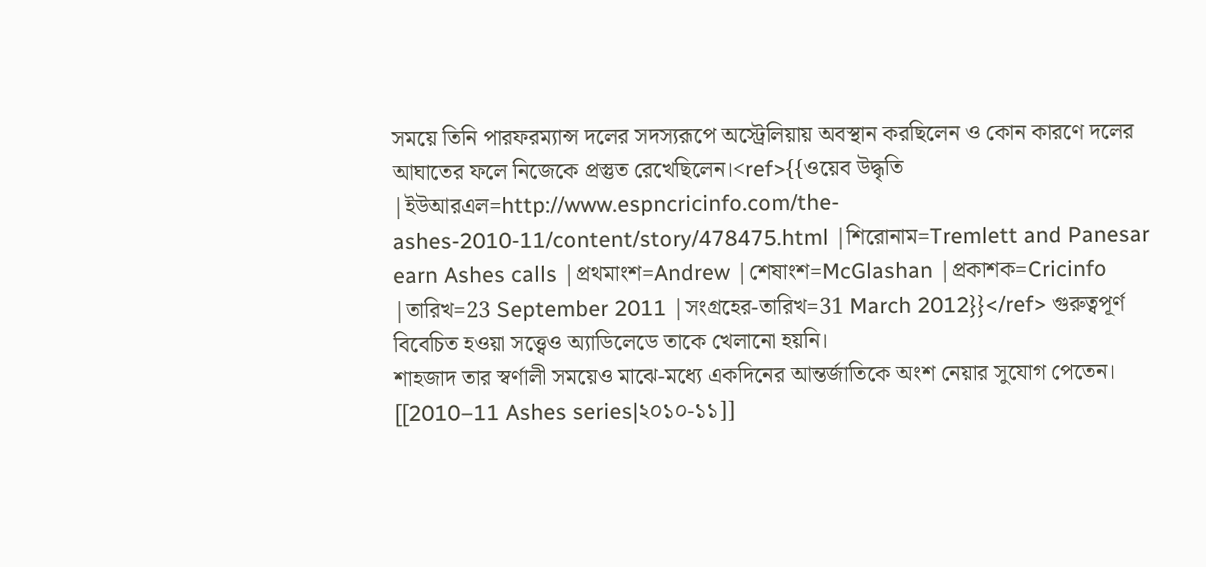সময়ে তিনি পারফরম্যান্স দলের সদস্যরূপে অস্ট্রেলিয়ায় অবস্থান করছিলেন ও কোন কারণে দলের আঘাতের ফলে নিজেকে প্রস্তুত রেখেছিলেন।<ref>{{ওয়েব উদ্ধৃতি |ইউআরএল=http://www.espncricinfo.com/the-ashes-2010-11/content/story/478475.html |শিরোনাম=Tremlett and Panesar earn Ashes calls |প্রথমাংশ=Andrew |শেষাংশ=McGlashan |প্রকাশক=Cricinfo |তারিখ=23 September 2011 |সংগ্রহের-তারিখ=31 March 2012}}</ref> গুরুত্বপূর্ণ বিবেচিত হওয়া সত্ত্বেও অ্যাডিলেডে তাকে খেলানো হয়নি।
শাহজাদ তার স্বর্ণালী সময়েও মাঝে-মধ্যে একদিনের আন্তর্জাতিকে অংশ নেয়ার সুযোগ পেতেন। [[2010–11 Ashes series|২০১০-১১]]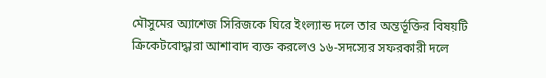মৌসুমের অ্যাশেজ সিরিজকে ঘিরে ইংল্যান্ড দলে তার অন্তর্ভূক্তির বিষয়টি ক্রিকেটবোদ্ধারা আশাবাদ ব্যক্ত করলেও ১৬-সদস্যের সফরকারী দলে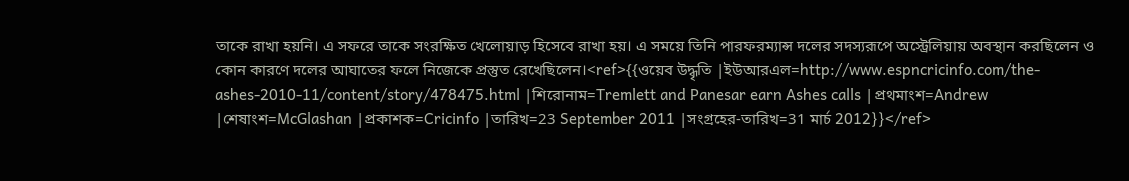তাকে রাখা হয়নি। এ সফরে তাকে সংরক্ষিত খেলোয়াড় হিসেবে রাখা হয়। এ সময়ে তিনি পারফরম্যান্স দলের সদস্যরূপে অস্ট্রেলিয়ায় অবস্থান করছিলেন ও কোন কারণে দলের আঘাতের ফলে নিজেকে প্রস্তুত রেখেছিলেন।<ref>{{ওয়েব উদ্ধৃতি |ইউআরএল=http://www.espncricinfo.com/the-ashes-2010-11/content/story/478475.html |শিরোনাম=Tremlett and Panesar earn Ashes calls |প্রথমাংশ=Andrew |শেষাংশ=McGlashan |প্রকাশক=Cricinfo |তারিখ=23 September 2011 |সংগ্রহের-তারিখ=31 মার্চ 2012}}</ref>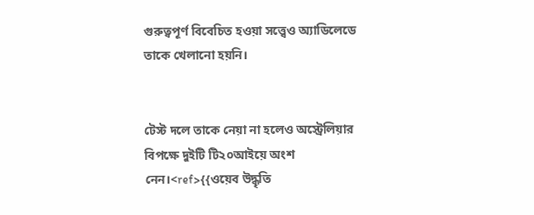গুরুত্বপূর্ণ বিবেচিত হওয়া সত্ত্বেও অ্যাডিলেডে তাকে খেলানো হয়নি।


টেস্ট দলে তাকে নেয়া না হলেও অস্ট্রেলিয়ার বিপক্ষে দুইটি টি২০আইয়ে অংশ নেন।<ref>{{ওয়েব উদ্ধৃতি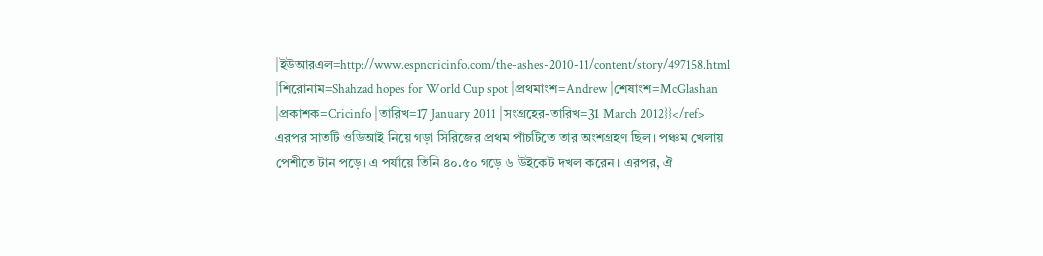|ইউআরএল=http://www.espncricinfo.com/the-ashes-2010-11/content/story/497158.html |শিরোনাম=Shahzad hopes for World Cup spot |প্রথমাংশ=Andrew |শেষাংশ=McGlashan |প্রকাশক=Cricinfo |তারিখ=17 January 2011 |সংগ্রহের-তারিখ=31 March 2012}}</ref> এরপর সাতটি ওডিআই নিয়ে গড়া সিরিজের প্রথম পাঁচটিতে তার অংশগ্রহণ ছিল। পঞ্চম খেলায় পেশীতে টান পড়ে। এ পর্যায়ে তিনি ৪০.৫০ গড়ে ৬ উইকেট দখল করেন। এরপর, ঐ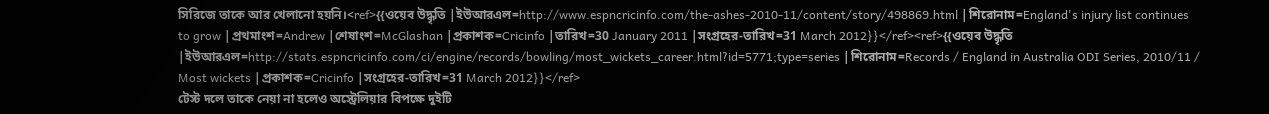সিরিজে তাকে আর খেলানো হয়নি।<ref>{{ওয়েব উদ্ধৃতি |ইউআরএল=http://www.espncricinfo.com/the-ashes-2010-11/content/story/498869.html |শিরোনাম=England's injury list continues to grow |প্রথমাংশ=Andrew |শেষাংশ=McGlashan |প্রকাশক=Cricinfo |তারিখ=30 January 2011 |সংগ্রহের-তারিখ=31 March 2012}}</ref><ref>{{ওয়েব উদ্ধৃতি |ইউআরএল=http://stats.espncricinfo.com/ci/engine/records/bowling/most_wickets_career.html?id=5771;type=series |শিরোনাম=Records / England in Australia ODI Series, 2010/11 / Most wickets |প্রকাশক=Cricinfo |সংগ্রহের-তারিখ=31 March 2012}}</ref>
টেস্ট দলে তাকে নেয়া না হলেও অস্ট্রেলিয়ার বিপক্ষে দুইটি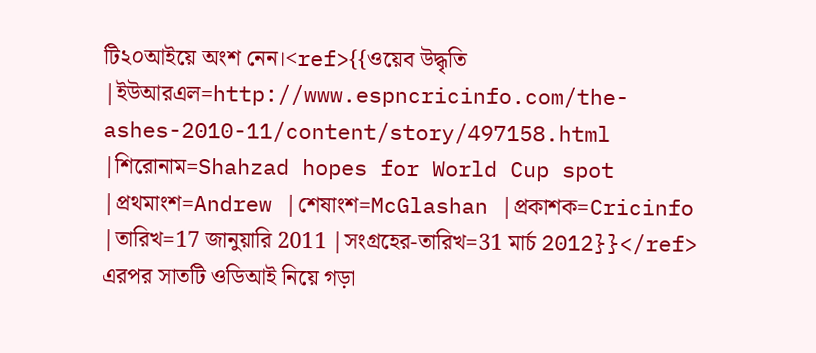টি২০আইয়ে অংশ নেন।<ref>{{ওয়েব উদ্ধৃতি |ইউআরএল=http://www.espncricinfo.com/the-ashes-2010-11/content/story/497158.html |শিরোনাম=Shahzad hopes for World Cup spot |প্রথমাংশ=Andrew |শেষাংশ=McGlashan |প্রকাশক=Cricinfo |তারিখ=17 জানুয়ারি 2011 |সংগ্রহের-তারিখ=31 মার্চ 2012}}</ref> এরপর সাতটি ওডিআই নিয়ে গড়া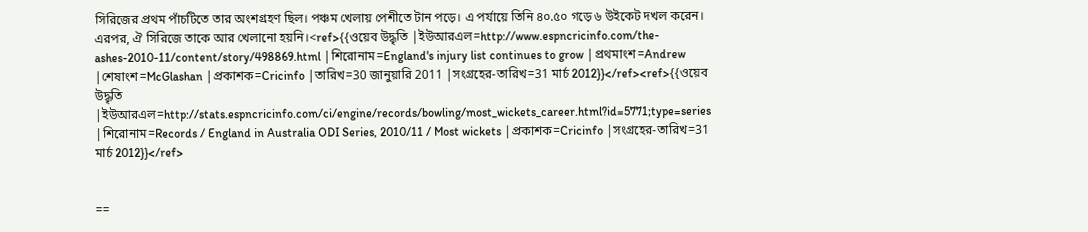সিরিজের প্রথম পাঁচটিতে তার অংশগ্রহণ ছিল। পঞ্চম খেলায় পেশীতে টান পড়ে। এ পর্যায়ে তিনি ৪০.৫০ গড়ে ৬ উইকেট দখল করেন। এরপর, ঐ সিরিজে তাকে আর খেলানো হয়নি।<ref>{{ওয়েব উদ্ধৃতি |ইউআরএল=http://www.espncricinfo.com/the-ashes-2010-11/content/story/498869.html |শিরোনাম=England's injury list continues to grow |প্রথমাংশ=Andrew |শেষাংশ=McGlashan |প্রকাশক=Cricinfo |তারিখ=30 জানুয়ারি 2011 |সংগ্রহের-তারিখ=31 মার্চ 2012}}</ref><ref>{{ওয়েব উদ্ধৃতি |ইউআরএল=http://stats.espncricinfo.com/ci/engine/records/bowling/most_wickets_career.html?id=5771;type=series |শিরোনাম=Records / England in Australia ODI Series, 2010/11 / Most wickets |প্রকাশক=Cricinfo |সংগ্রহের-তারিখ=31 মার্চ 2012}}</ref>


==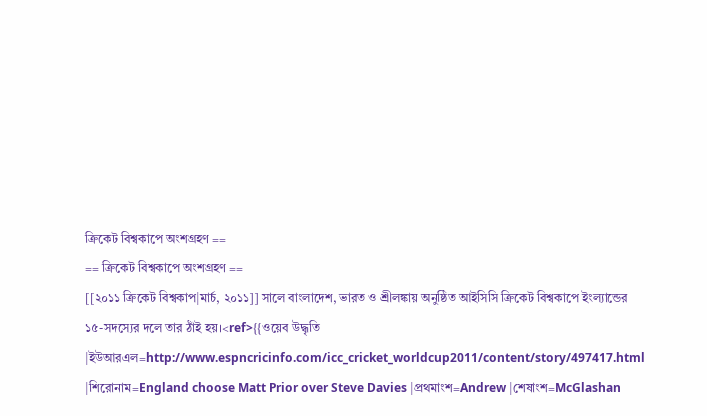ক্রিকেট বিশ্বকাপে অংশগ্রহণ ==
== ক্রিকেট বিশ্বকাপে অংশগ্রহণ ==
[[২০১১ ক্রিকেট বিশ্বকাপ|মার্চ, ২০১১]] সালে বাংলাদেশ, ভারত ও শ্রীলঙ্কায় অনুষ্ঠিত আইসিসি ক্রিকেট বিশ্বকাপে ইংল্যান্ডের ১৫-সদস্যের দলে তার ঠাঁই হয়।<ref>{{ওয়েব উদ্ধৃতি |ইউআরএল=http://www.espncricinfo.com/icc_cricket_worldcup2011/content/story/497417.html |শিরোনাম=England choose Matt Prior over Steve Davies |প্রথমাংশ=Andrew |শেষাংশ=McGlashan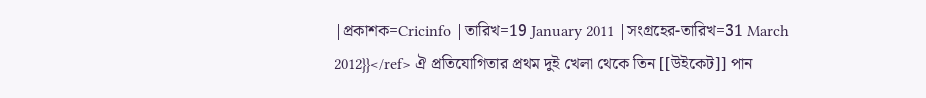|প্রকাশক=Cricinfo |তারিখ=19 January 2011 |সংগ্রহের-তারিখ=31 March 2012}}</ref> ঐ প্রতিযোগিতার প্রথম দুই খেলা থেকে তিন [[উইকেট]] পান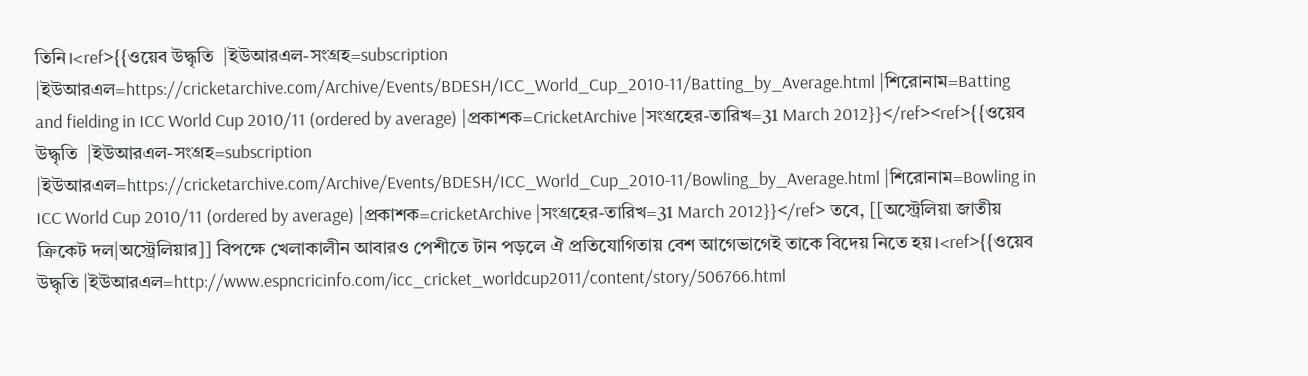তিনি।<ref>{{ওয়েব উদ্ধৃতি  |ইউআরএল-সংগ্রহ=subscription  |ইউআরএল=https://cricketarchive.com/Archive/Events/BDESH/ICC_World_Cup_2010-11/Batting_by_Average.html |শিরোনাম=Batting and fielding in ICC World Cup 2010/11 (ordered by average) |প্রকাশক=CricketArchive |সংগ্রহের-তারিখ=31 March 2012}}</ref><ref>{{ওয়েব উদ্ধৃতি  |ইউআরএল-সংগ্রহ=subscription  |ইউআরএল=https://cricketarchive.com/Archive/Events/BDESH/ICC_World_Cup_2010-11/Bowling_by_Average.html |শিরোনাম=Bowling in ICC World Cup 2010/11 (ordered by average) |প্রকাশক=cricketArchive |সংগ্রহের-তারিখ=31 March 2012}}</ref> তবে, [[অস্ট্রেলিয়া জাতীয় ক্রিকেট দল|অস্ট্রেলিয়ার]] বিপক্ষে খেলাকালীন আবারও পেশীতে টান পড়লে ঐ প্রতিযোগিতায় বেশ আগেভাগেই তাকে বিদেয় নিতে হয়।<ref>{{ওয়েব উদ্ধৃতি |ইউআরএল=http://www.espncricinfo.com/icc_cricket_worldcup2011/content/story/506766.html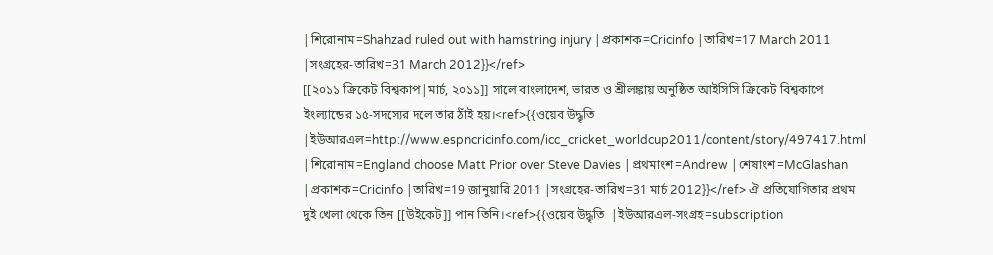|শিরোনাম=Shahzad ruled out with hamstring injury |প্রকাশক=Cricinfo |তারিখ=17 March 2011 |সংগ্রহের-তারিখ=31 March 2012}}</ref>
[[২০১১ ক্রিকেট বিশ্বকাপ|মার্চ, ২০১১]] সালে বাংলাদেশ, ভারত ও শ্রীলঙ্কায় অনুষ্ঠিত আইসিসি ক্রিকেট বিশ্বকাপে ইংল্যান্ডের ১৫-সদস্যের দলে তার ঠাঁই হয়।<ref>{{ওয়েব উদ্ধৃতি |ইউআরএল=http://www.espncricinfo.com/icc_cricket_worldcup2011/content/story/497417.html |শিরোনাম=England choose Matt Prior over Steve Davies |প্রথমাংশ=Andrew |শেষাংশ=McGlashan |প্রকাশক=Cricinfo |তারিখ=19 জানুয়ারি 2011 |সংগ্রহের-তারিখ=31 মার্চ 2012}}</ref> ঐ প্রতিযোগিতার প্রথম দুই খেলা থেকে তিন [[উইকেট]] পান তিনি।<ref>{{ওয়েব উদ্ধৃতি  |ইউআরএল-সংগ্রহ=subscription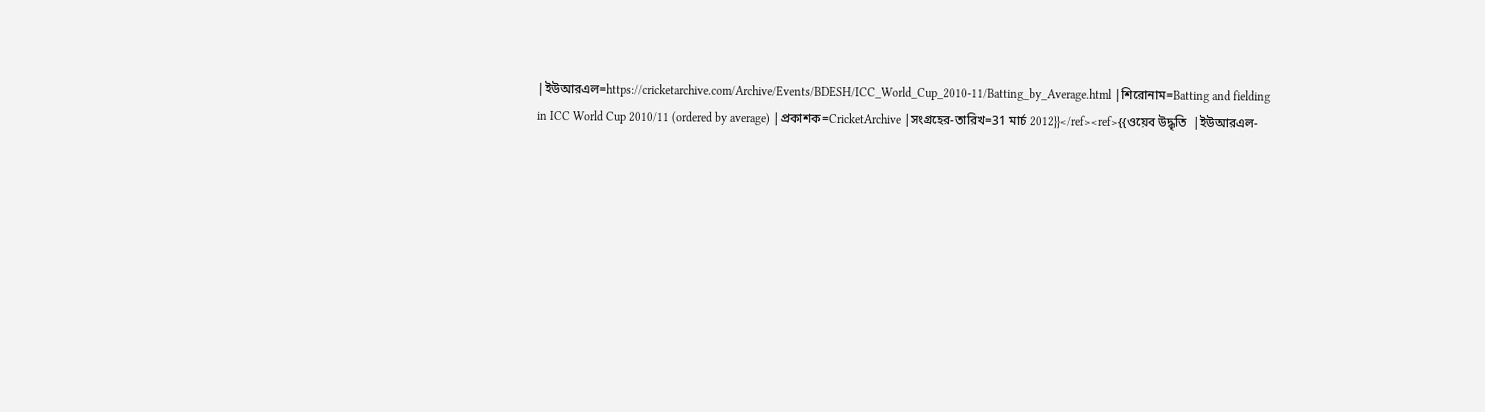|ইউআরএল=https://cricketarchive.com/Archive/Events/BDESH/ICC_World_Cup_2010-11/Batting_by_Average.html |শিরোনাম=Batting and fielding in ICC World Cup 2010/11 (ordered by average) |প্রকাশক=CricketArchive |সংগ্রহের-তারিখ=31 মার্চ 2012}}</ref><ref>{{ওয়েব উদ্ধৃতি  |ইউআরএল-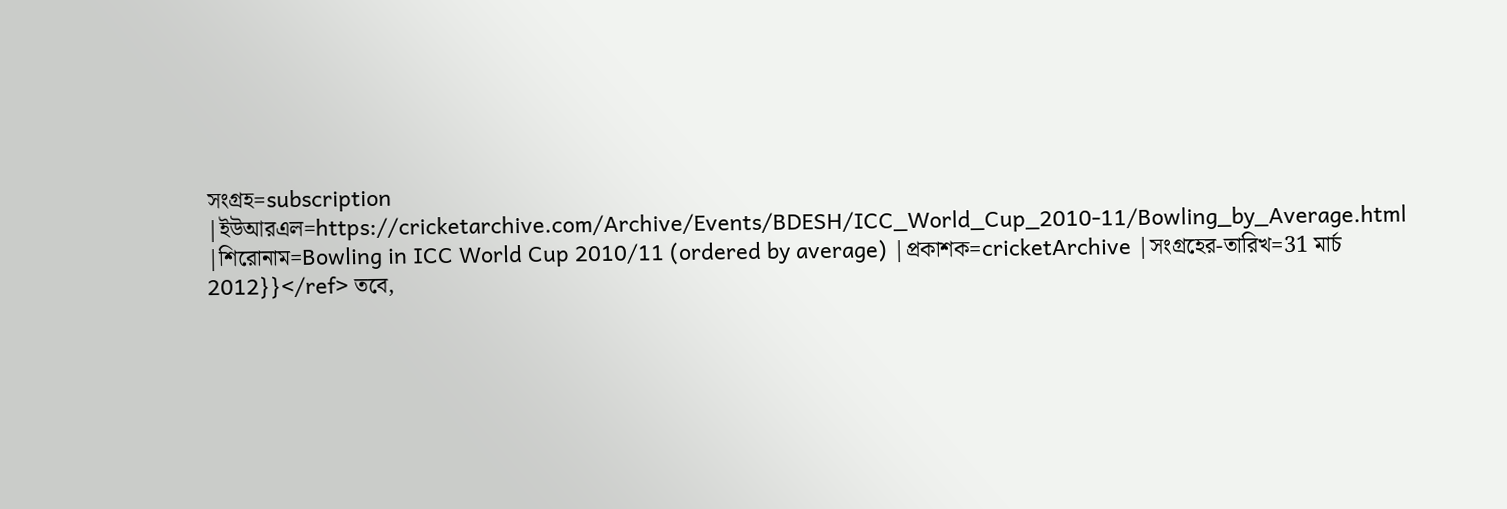সংগ্রহ=subscription  |ইউআরএল=https://cricketarchive.com/Archive/Events/BDESH/ICC_World_Cup_2010-11/Bowling_by_Average.html |শিরোনাম=Bowling in ICC World Cup 2010/11 (ordered by average) |প্রকাশক=cricketArchive |সংগ্রহের-তারিখ=31 মার্চ 2012}}</ref> তবে,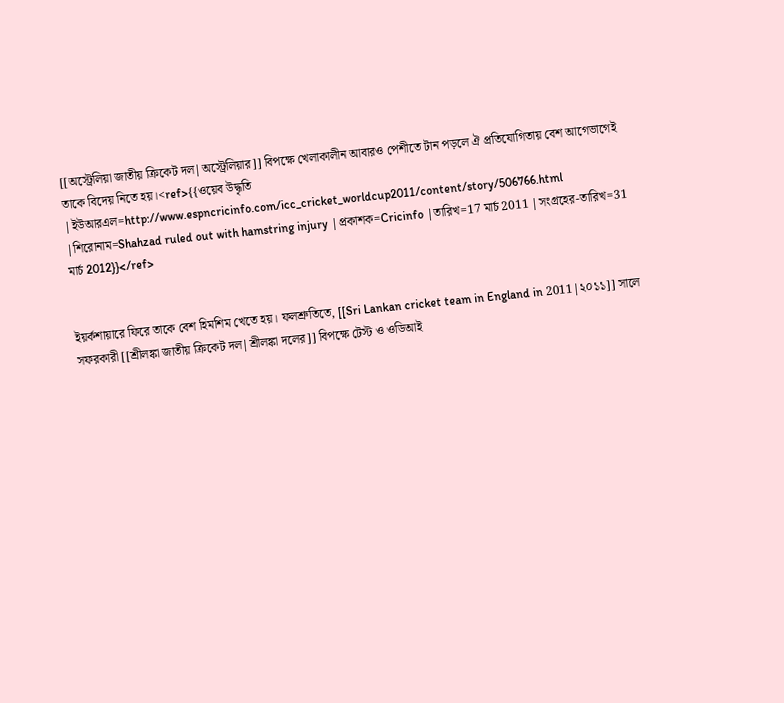[[অস্ট্রেলিয়া জাতীয় ক্রিকেট দল|অস্ট্রেলিয়ার]] বিপক্ষে খেলাকালীন আবারও পেশীতে টান পড়লে ঐ প্রতিযোগিতায় বেশ আগেভাগেই তাকে বিদেয় নিতে হয়।<ref>{{ওয়েব উদ্ধৃতি |ইউআরএল=http://www.espncricinfo.com/icc_cricket_worldcup2011/content/story/506766.html |শিরোনাম=Shahzad ruled out with hamstring injury |প্রকাশক=Cricinfo |তারিখ=17 মার্চ 2011 |সংগ্রহের-তারিখ=31 মার্চ 2012}}</ref>


ইয়র্কশায়ারে ফিরে তাকে বেশ হিমশিম খেতে হয়। ফলশ্রুতিতে, [[Sri Lankan cricket team in England in 2011|২০১১]] সালে সফরকারী [[শ্রীলঙ্কা জাতীয় ক্রিকেট দল|শ্রীলঙ্কা দলের]] বিপক্ষে টেস্ট ও ওডিআই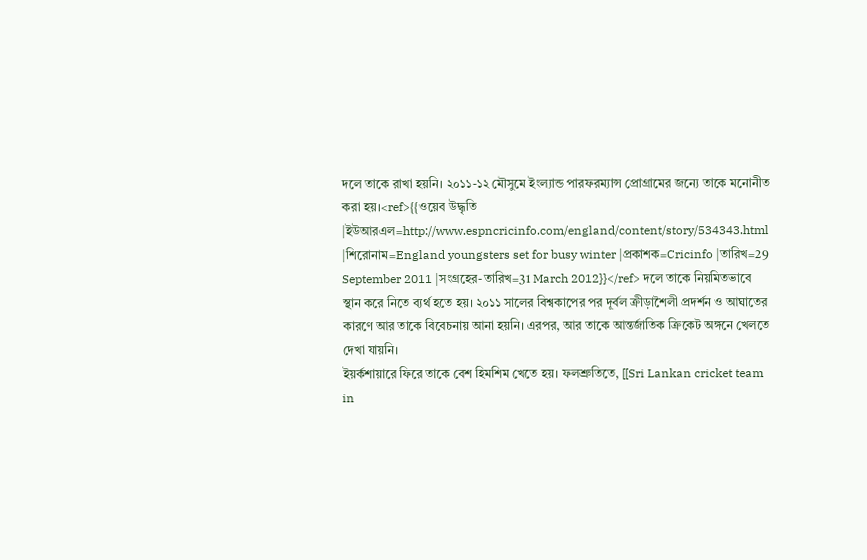দলে তাকে রাখা হয়নি। ২০১১-১২ মৌসুমে ইংল্যান্ড পারফরম্যান্স প্রোগ্রামের জন্যে তাকে মনোনীত করা হয়।<ref>{{ওয়েব উদ্ধৃতি |ইউআরএল=http://www.espncricinfo.com/england/content/story/534343.html |শিরোনাম=England youngsters set for busy winter |প্রকাশক=Cricinfo |তারিখ=29 September 2011 |সংগ্রহের-তারিখ=31 March 2012}}</ref> দলে তাকে নিয়মিতভাবে স্থান করে নিতে ব্যর্থ হতে হয়। ২০১১ সালের বিশ্বকাপের পর দূর্বল ক্রীড়াশৈলী প্রদর্শন ও আঘাতের কারণে আর তাকে বিবেচনায় আনা হয়নি। এরপর, আর তাকে আন্তর্জাতিক ক্রিকেট অঙ্গনে খেলতে দেখা যায়নি।
ইয়র্কশায়ারে ফিরে তাকে বেশ হিমশিম খেতে হয়। ফলশ্রুতিতে, [[Sri Lankan cricket team in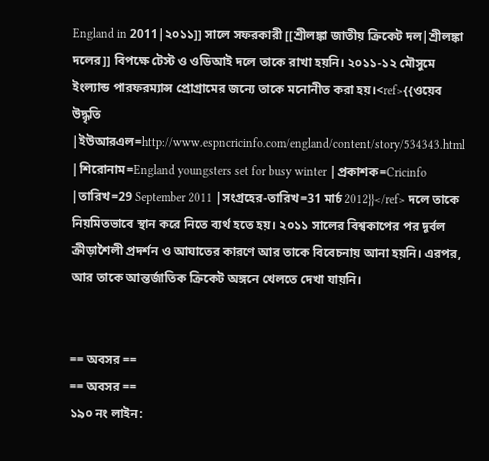England in 2011|২০১১]] সালে সফরকারী [[শ্রীলঙ্কা জাতীয় ক্রিকেট দল|শ্রীলঙ্কা দলের]] বিপক্ষে টেস্ট ও ওডিআই দলে তাকে রাখা হয়নি। ২০১১-১২ মৌসুমে ইংল্যান্ড পারফরম্যান্স প্রোগ্রামের জন্যে তাকে মনোনীত করা হয়।<ref>{{ওয়েব উদ্ধৃতি |ইউআরএল=http://www.espncricinfo.com/england/content/story/534343.html |শিরোনাম=England youngsters set for busy winter |প্রকাশক=Cricinfo |তারিখ=29 September 2011 |সংগ্রহের-তারিখ=31 মার্চ 2012}}</ref> দলে তাকে নিয়মিতভাবে স্থান করে নিতে ব্যর্থ হতে হয়। ২০১১ সালের বিশ্বকাপের পর দূর্বল ক্রীড়াশৈলী প্রদর্শন ও আঘাতের কারণে আর তাকে বিবেচনায় আনা হয়নি। এরপর, আর তাকে আন্তর্জাতিক ক্রিকেট অঙ্গনে খেলতে দেখা যায়নি।


== অবসর ==
== অবসর ==
১৯০ নং লাইন: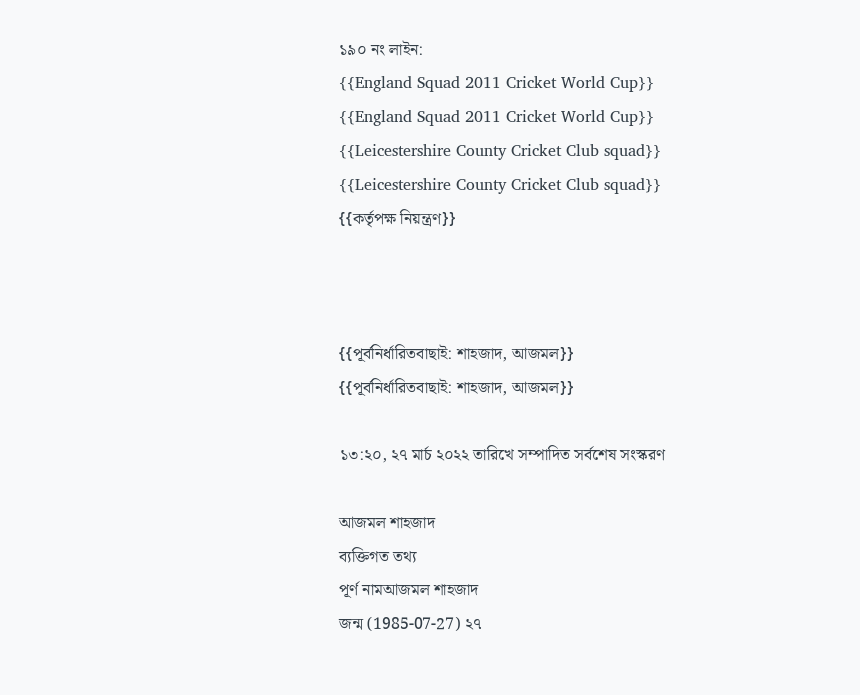১৯০ নং লাইন:
{{England Squad 2011 Cricket World Cup}}
{{England Squad 2011 Cricket World Cup}}
{{Leicestershire County Cricket Club squad}}
{{Leicestershire County Cricket Club squad}}
{{কর্তৃপক্ষ নিয়ন্ত্রণ}}



{{পূর্বনির্ধারিতবাছাই: শাহজাদ, আজমল}}
{{পূর্বনির্ধারিতবাছাই: শাহজাদ, আজমল}}

১৩:২০, ২৭ মার্চ ২০২২ তারিখে সম্পাদিত সর্বশেষ সংস্করণ

আজমল শাহজাদ
ব্যক্তিগত তথ্য
পূর্ণ নামআজমল শাহজাদ
জন্ম (1985-07-27) ২৭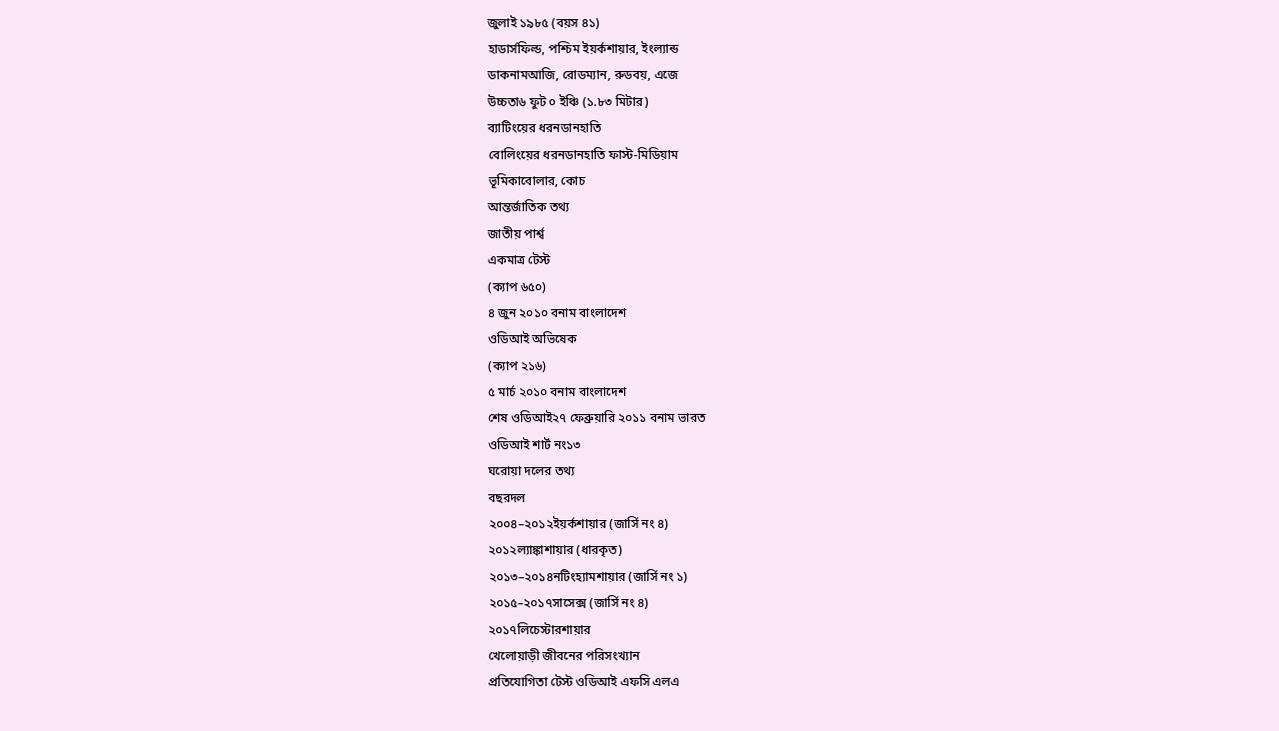জুলাই ১৯৮৫ (বয়স ৪১)
হাডার্সফিল্ড, পশ্চিম ইয়র্কশায়ার, ইংল্যান্ড
ডাকনামআজি, রোডম্যান, রুডবয়, এজে
উচ্চতা৬ ফুট ০ ইঞ্চি (১.৮৩ মিটার)
ব্যাটিংয়ের ধরনডানহাতি
বোলিংয়ের ধরনডানহাতি ফাস্ট-মিডিয়াম
ভূমিকাবোলার, কোচ
আন্তর্জাতিক তথ্য
জাতীয় পার্শ্ব
একমাত্র টেস্ট
(ক্যাপ ৬৫০)
৪ জুন ২০১০ বনাম বাংলাদেশ
ওডিআই অভিষেক
(ক্যাপ ২১৬)
৫ মার্চ ২০১০ বনাম বাংলাদেশ
শেষ ওডিআই২৭ ফেব্রুয়ারি ২০১১ বনাম ভারত
ওডিআই শার্ট নং১৩
ঘরোয়া দলের তথ্য
বছরদল
২০০৪–২০১২ইয়র্কশায়ার (জার্সি নং ৪)
২০১২ল্যাঙ্কাশায়ার (ধারকৃত)
২০১৩–২০১৪নটিংহ্যামশায়ার (জার্সি নং ১)
২০১৫–২০১৭সাসেক্স (জার্সি নং ৪)
২০১৭লিচেস্টারশায়ার
খেলোয়াড়ী জীবনের পরিসংখ্যান
প্রতিযোগিতা টেস্ট ওডিআই এফসি এলএ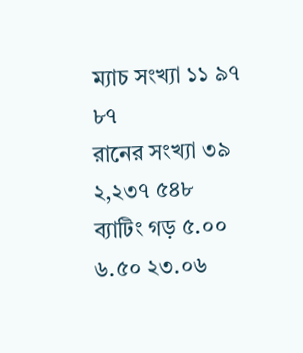ম্যাচ সংখ্যা ১১ ৯৭ ৮৭
রানের সংখ্যা ৩৯ ২,২৩৭ ৫৪৮
ব্যাটিং গড় ৫.০০ ৬.৫০ ২৩.০৬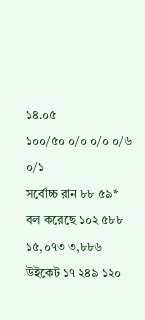১৪.০৫
১০০/৫০ ০/০ ০/০ ০/৬ ০/১
সর্বোচ্চ রান ৮৮ ৫৯*
বল করেছে ১০২ ৫৮৮ ১৫,০৭৩ ৩,৮৮৬
উইকেট ১৭ ২৪৯ ১২০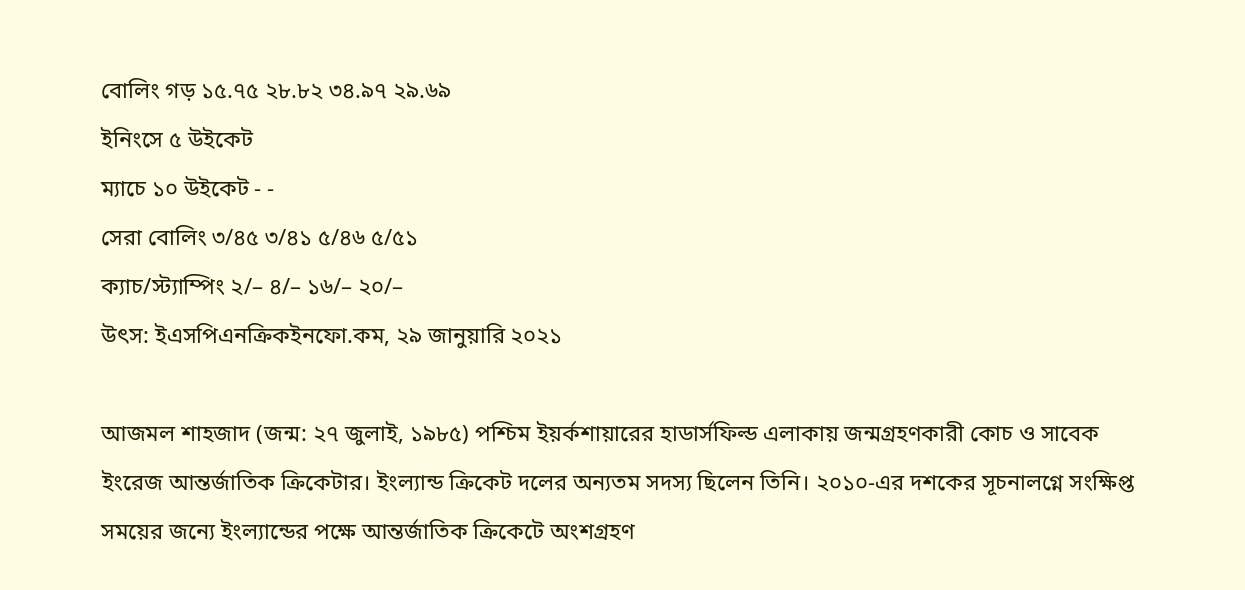বোলিং গড় ১৫.৭৫ ২৮.৮২ ৩৪.৯৭ ২৯.৬৯
ইনিংসে ৫ উইকেট
ম্যাচে ১০ উইকেট - -
সেরা বোলিং ৩/৪৫ ৩/৪১ ৫/৪৬ ৫/৫১
ক্যাচ/স্ট্যাম্পিং ২/– ৪/– ১৬/– ২০/–
উৎস: ইএসপিএনক্রিকইনফো.কম, ২৯ জানুয়ারি ২০২১

আজমল শাহজাদ (জন্ম: ২৭ জুলাই, ১৯৮৫) পশ্চিম ইয়র্কশায়ারের হাডার্সফিল্ড এলাকায় জন্মগ্রহণকারী কোচ ও সাবেক ইংরেজ আন্তর্জাতিক ক্রিকেটার। ইংল্যান্ড ক্রিকেট দলের অন্যতম সদস্য ছিলেন তিনি। ২০১০-এর দশকের সূচনালগ্নে সংক্ষিপ্ত সময়ের জন্যে ইংল্যান্ডের পক্ষে আন্তর্জাতিক ক্রিকেটে অংশগ্রহণ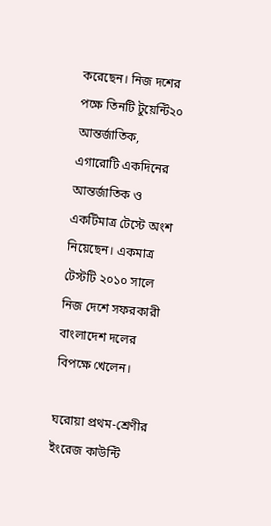করেছেন। নিজ দশের পক্ষে তিনটি টুয়েন্টি২০ আন্তর্জাতিক, এগারোটি একদিনের আন্তর্জাতিক ও একটিমাত্র টেস্টে অংশ নিয়েছেন। একমাত্র টেস্টটি ২০১০ সালে নিজ দেশে সফরকারী বাংলাদেশ দলের বিপক্ষে খেলেন।

ঘরোয়া প্রথম-শ্রেণীর ইংরেজ কাউন্টি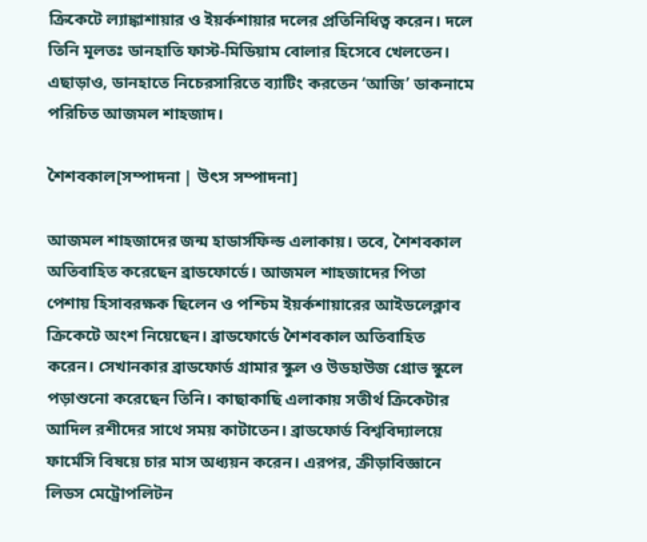ক্রিকেটে ল্যাঙ্কাশায়ার ও ইয়র্কশায়ার দলের প্রতিনিধিত্ব করেন। দলে তিনি মূলতঃ ডানহাতি ফাস্ট-মিডিয়াম বোলার হিসেবে খেলতেন। এছাড়াও, ডানহাতে নিচেরসারিতে ব্যাটিং করতেন ‘আজি’ ডাকনামে পরিচিত আজমল শাহজাদ।

শৈশবকাল[সম্পাদনা | উৎস সম্পাদনা]

আজমল শাহজাদের জন্ম হাডার্সফিল্ড এলাকায়। তবে, শৈশবকাল অতিবাহিত করেছেন ব্রাডফোর্ডে। আজমল শাহজাদের পিতা পেশায় হিসাবরক্ষক ছিলেন ও পশ্চিম ইয়র্কশায়ারের আইডলেক্লাব ক্রিকেটে অংশ নিয়েছেন। ব্রাডফোর্ডে শৈশবকাল অতিবাহিত করেন। সেখানকার ব্রাডফোর্ড গ্রামার স্কুল ও উডহাউজ গ্রোভ স্কুলে পড়াশুনো করেছেন তিনি। কাছাকাছি এলাকায় সতীর্থ ক্রিকেটার আদিল রশীদের সাথে সময় কাটাতেন। ব্রাডফোর্ড বিশ্ববিদ্যালয়ে ফার্মেসি বিষয়ে চার মাস অধ্যয়ন করেন। এরপর, ক্রীড়াবিজ্ঞানে লিডস মেট্রোপলিটন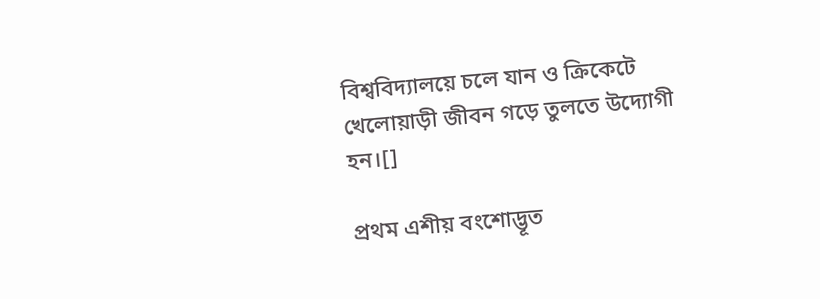বিশ্ববিদ্যালয়ে চলে যান ও ক্রিকেটে খেলোয়াড়ী জীবন গড়ে তুলতে উদ্যোগী হন।[]

প্রথম এশীয় বংশোদ্ভূত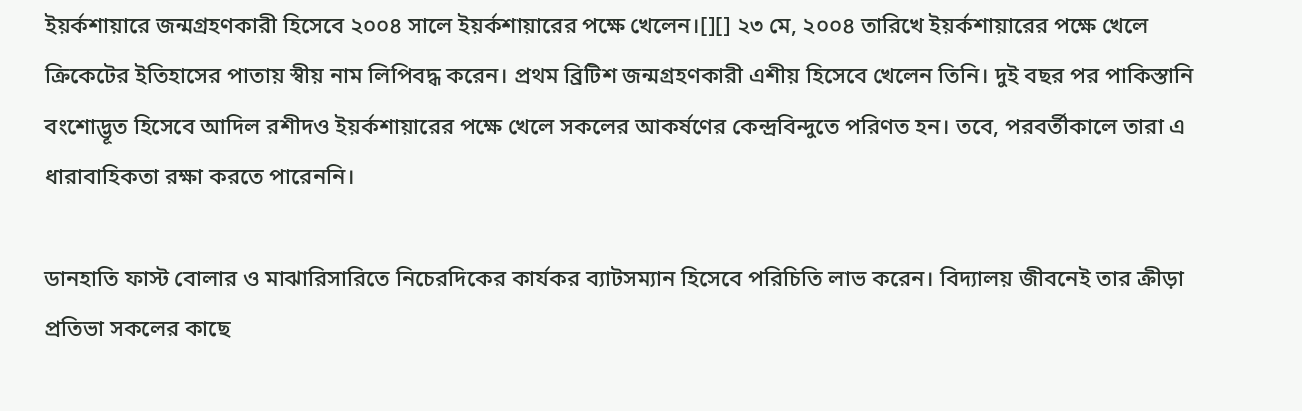ইয়র্কশায়ারে জন্মগ্রহণকারী হিসেবে ২০০৪ সালে ইয়র্কশায়ারের পক্ষে খেলেন।[][] ২৩ মে, ২০০৪ তারিখে ইয়র্কশায়ারের পক্ষে খেলে ক্রিকেটের ইতিহাসের পাতায় স্বীয় নাম লিপিবদ্ধ করেন। প্রথম ব্রিটিশ জন্মগ্রহণকারী এশীয় হিসেবে খেলেন তিনি। দুই বছর পর পাকিস্তানি বংশোদ্ভূত হিসেবে আদিল রশীদও ইয়র্কশায়ারের পক্ষে খেলে সকলের আকর্ষণের কেন্দ্রবিন্দুতে পরিণত হন। তবে, পরবর্তীকালে তারা এ ধারাবাহিকতা রক্ষা করতে পারেননি।

ডানহাতি ফাস্ট বোলার ও মাঝারিসারিতে নিচেরদিকের কার্যকর ব্যাটসম্যান হিসেবে পরিচিতি লাভ করেন। বিদ্যালয় জীবনেই তার ক্রীড়া প্রতিভা সকলের কাছে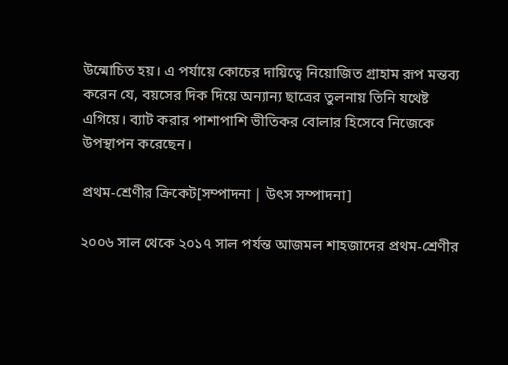উন্মোচিত হয়। এ পর্যায়ে কোচের দায়িত্বে নিয়োজিত গ্রাহাম রূপ মন্তব্য করেন যে, বয়সের দিক দিয়ে অন্যান্য ছাত্রের তুলনায় তিনি যথেষ্ট এগিয়ে। ব্যাট করার পাশাপাশি ভীতিকর বোলার হিসেবে নিজেকে উপস্থাপন করেছেন।

প্রথম-শ্রেণীর ক্রিকেট[সম্পাদনা | উৎস সম্পাদনা]

২০০৬ সাল থেকে ২০১৭ সাল পর্যন্ত আজমল শাহজাদের প্রথম-শ্রেণীর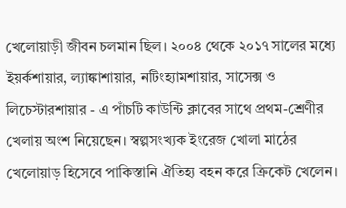খেলোয়াড়ী জীবন চলমান ছিল। ২০০৪ থেকে ২০১৭ সালের মধ্যে ইয়র্কশায়ার, ল্যাঙ্কাশায়ার, নটিংহ্যামশায়ার, সাসেক্স ও লিচেস্টারশায়ার - এ পাঁচটি কাউন্টি ক্লাবের সাথে প্রথম-শ্রেণীর খেলায় অংশ নিয়েছেন। স্বল্পসংখ্যক ইংরেজ খোলা মাঠের খেলোয়াড় হিসেবে পাকিস্তানি ঐতিহ্য বহন করে ক্রিকেট খেলেন।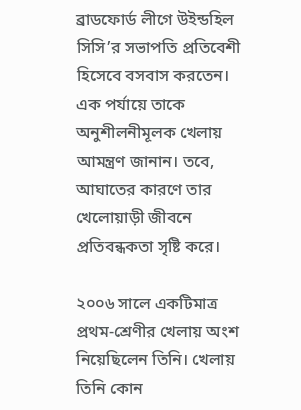ব্রাডফোর্ড লীগে উইন্ডহিল সিসি’র সভাপতি প্রতিবেশী হিসেবে বসবাস করতেন। এক পর্যায়ে তাকে অনুশীলনীমূলক খেলায় আমন্ত্রণ জানান। তবে, আঘাতের কারণে তার খেলোয়াড়ী জীবনে প্রতিবন্ধকতা সৃষ্টি করে।

২০০৬ সালে একটিমাত্র প্রথম-শ্রেণীর খেলায় অংশ নিয়েছিলেন তিনি। খেলায় তিনি কোন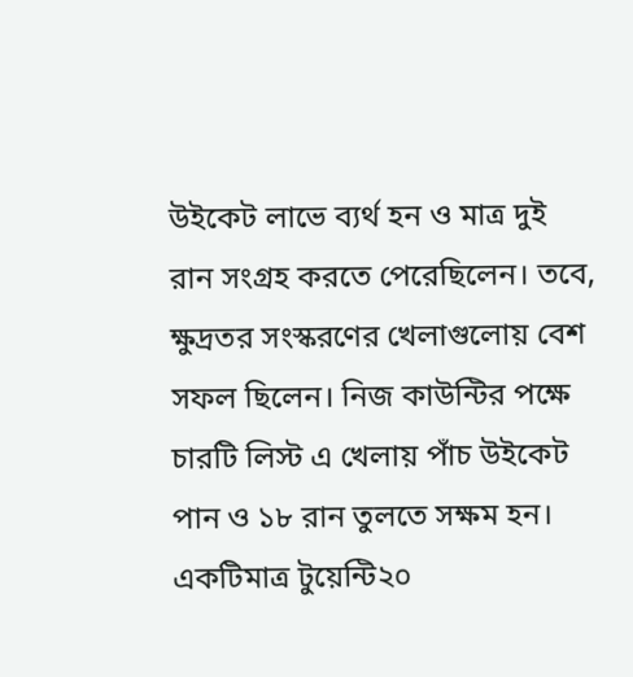উইকেট লাভে ব্যর্থ হন ও মাত্র দুই রান সংগ্রহ করতে পেরেছিলেন। তবে, ক্ষুদ্রতর সংস্করণের খেলাগুলোয় বেশ সফল ছিলেন। নিজ কাউন্টির পক্ষে চারটি লিস্ট এ খেলায় পাঁচ উইকেট পান ও ১৮ রান তুলতে সক্ষম হন। একটিমাত্র টুয়েন্টি২০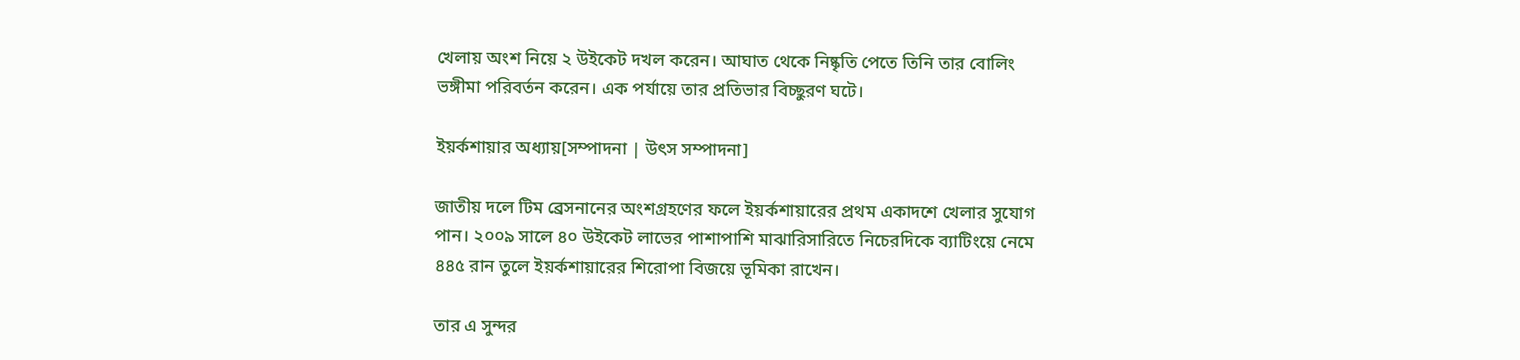খেলায় অংশ নিয়ে ২ উইকেট দখল করেন। আঘাত থেকে নিষ্কৃতি পেতে তিনি তার বোলিং ভঙ্গীমা পরিবর্তন করেন। এক পর্যায়ে তার প্রতিভার বিচ্ছুরণ ঘটে।

ইয়র্কশায়ার অধ্যায়[সম্পাদনা | উৎস সম্পাদনা]

জাতীয় দলে টিম ব্রেসনানের অংশগ্রহণের ফলে ইয়র্কশায়ারের প্রথম একাদশে খেলার সুযোগ পান। ২০০৯ সালে ৪০ উইকেট লাভের পাশাপাশি মাঝারিসারিতে নিচেরদিকে ব্যাটিংয়ে নেমে ৪৪৫ রান তুলে ইয়র্কশায়ারের শিরোপা বিজয়ে ভূমিকা রাখেন।

তার এ সুন্দর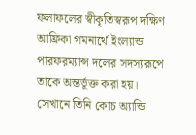ফলাফলের স্বীকৃতিস্বরূপ দক্ষিণ আফ্রিকা গমনার্থে ইংল্যান্ড পারফরম্যান্স দলের সদস্যরূপে তাকে অন্তর্ভূক্ত করা হয়। সেখানে তিনি কোচ অ্যান্ডি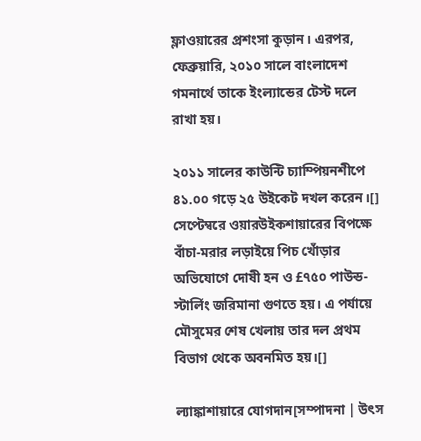ফ্লাওয়ারের প্রশংসা কুড়ান। এরপর, ফেব্রুয়ারি, ২০১০ সালে বাংলাদেশ গমনার্থে তাকে ইংল্যান্ডের টেস্ট দলে রাখা হয়।

২০১১ সালের কাউন্টি চ্যাম্পিয়নশীপে ৪১.০০ গড়ে ২৫ উইকেট দখল করেন।[] সেপ্টেম্বরে ওয়ারউইকশায়ারের বিপক্ষে বাঁচা-মরার লড়াইয়ে পিচ খোঁড়ার অভিযোগে দোষী হন ও £৭৫০ পাউন্ড-স্টার্লিং জরিমানা গুণতে হয়। এ পর্যায়ে মৌসুমের শেষ খেলায় তার দল প্রথম বিভাগ থেকে অবনমিত হয়।[]

ল্যাঙ্কাশায়ারে যোগদান[সম্পাদনা | উৎস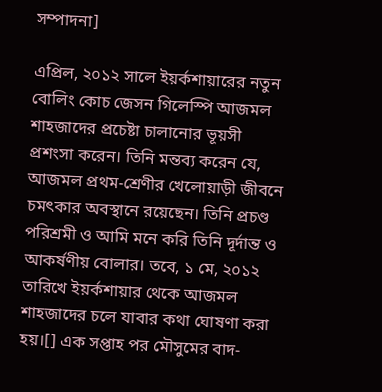সম্পাদনা]

এপ্রিল, ২০১২ সালে ইয়র্কশায়ারের নতুন বোলিং কোচ জেসন গিলেস্পি আজমল শাহজাদের প্রচেষ্টা চালানোর ভূয়সী প্রশংসা করেন। তিনি মন্তব্য করেন যে, আজমল প্রথম-শ্রেণীর খেলোয়াড়ী জীবনে চমৎকার অবস্থানে রয়েছেন। তিনি প্রচণ্ড পরিশ্রমী ও আমি মনে করি তিনি দূর্দান্ত ও আকর্ষণীয় বোলার। তবে, ১ মে, ২০১২ তারিখে ইয়র্কশায়ার থেকে আজমল শাহজাদের চলে যাবার কথা ঘোষণা করা হয়।[] এক সপ্তাহ পর মৌসুমের বাদ-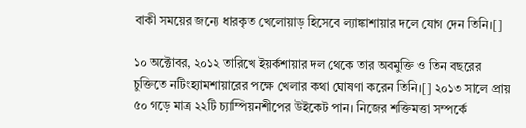বাকী সময়ের জন্যে ধারকৃত খেলোয়াড় হিসেবে ল্যাঙ্কাশায়ার দলে যোগ দেন তিনি।[]

১০ অক্টোবর, ২০১২ তারিখে ইয়র্কশায়ার দল থেকে তার অবমুক্তি ও তিন বছরের চুক্তিতে নটিংহ্যামশায়ারের পক্ষে খেলার কথা ঘোষণা করেন তিনি।[] ২০১৩ সালে প্রায় ৫০ গড়ে মাত্র ২২টি চ্যাম্পিয়নশীপের উইকেট পান। নিজের শক্তিমত্তা সম্পর্কে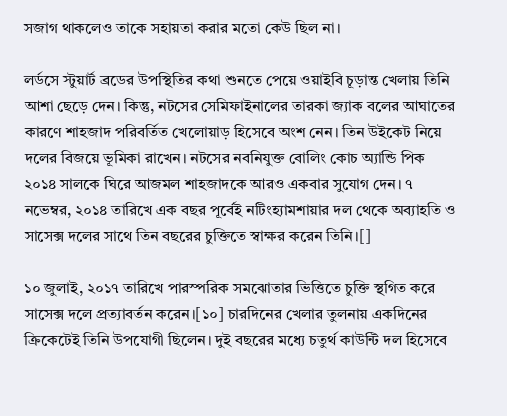সজাগ থাকলেও তাকে সহায়তা করার মতো কেউ ছিল না।

লর্ডসে স্টুয়ার্ট ব্রডের উপস্থিতির কথা শুনতে পেয়ে ওয়াইবি চূড়ান্ত খেলায় তিনি আশা ছেড়ে দেন। কিন্তু, নটসের সেমিফাইনালের তারকা জ্যাক বলের আঘাতের কারণে শাহজাদ পরিবর্তিত খেলোয়াড় হিসেবে অংশ নেন। তিন উইকেট নিয়ে দলের বিজয়ে ভূমিকা রাখেন। নটসের নবনিযুক্ত বোলিং কোচ অ্যান্ডি পিক ২০১৪ সালকে ঘিরে আজমল শাহজাদকে আরও একবার সুযোগ দেন। ৭ নভেম্বর, ২০১৪ তারিখে এক বছর পূর্বেই নটিংহ্যামশায়ার দল থেকে অব্যাহতি ও সাসেক্স দলের সাথে তিন বছরের চুক্তিতে স্বাক্ষর করেন তিনি।[]

১০ জুলাই, ২০১৭ তারিখে পারস্পরিক সমঝোতার ভিত্তিতে চুক্তি স্থগিত করে সাসেক্স দলে প্রত্যাবর্তন করেন।[১০] চারদিনের খেলার তুলনায় একদিনের ক্রিকেটেই তিনি উপযোগী ছিলেন। দুই বছরের মধ্যে চতুর্থ কাউন্টি দল হিসেবে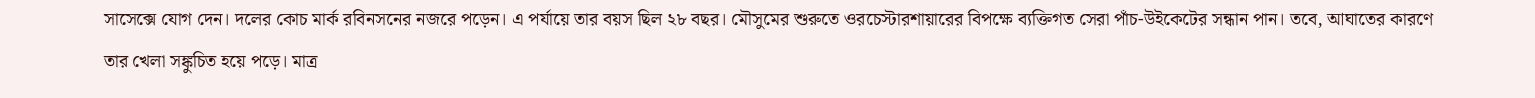সাসেক্সে যোগ দেন। দলের কোচ মার্ক রবিনসনের নজরে পড়েন। এ পর্যায়ে তার বয়স ছিল ২৮ বছর। মৌসুমের শুরুতে ওরচেস্টারশায়ারের বিপক্ষে ব্যক্তিগত সেরা পাঁচ-উইকেটের সন্ধান পান। তবে, আঘাতের কারণে তার খেলা সঙ্কুচিত হয়ে পড়ে। মাত্র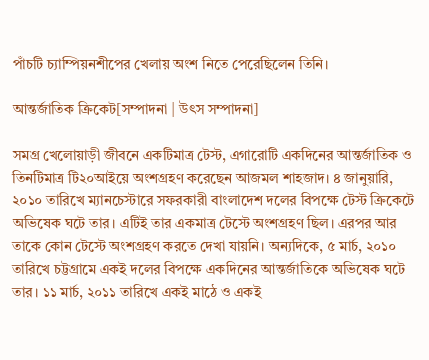পাঁচটি চ্যাম্পিয়নশীপের খেলায় অংশ নিতে পেরেছিলেন তিনি।

আন্তর্জাতিক ক্রিকেট[সম্পাদনা | উৎস সম্পাদনা]

সমগ্র খেলোয়াড়ী জীবনে একটিমাত্র টেস্ট, এগারোটি একদিনের আন্তর্জাতিক ও তিনটিমাত্র টি২০আইয়ে অংশগ্রহণ করেছেন আজমল শাহজাদ। ৪ জানুয়ারি, ২০১০ তারিখে ম্যানচেস্টারে সফরকারী বাংলাদেশ দলের বিপক্ষে টেস্ট ক্রিকেটে অভিষেক ঘটে তার। এটিই তার একমাত্র টেস্টে অংশগ্রহণ ছিল। এরপর আর তাকে কোন টেস্টে অংশগ্রহণ করতে দেখা যায়নি। অন্যদিকে, ৫ মার্চ, ২০১০ তারিখে চট্টগ্রামে একই দলের বিপক্ষে একদিনের আন্তর্জাতিকে অভিষেক ঘটে তার। ১১ মার্চ, ২০১১ তারিখে একই মাঠে ও একই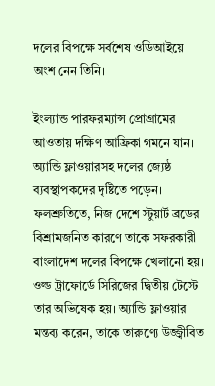দলের বিপক্ষে সর্বশেষ ওডিআইয়ে অংশ নেন তিনি।

ইংল্যান্ড পারফরম্যান্স প্রোগ্রামের আওতায় দক্ষিণ আফ্রিকা গমনে যান। অ্যান্ডি ফ্লাওয়ারসহ দলের জ্যেষ্ঠ ব্যবস্থাপকদের দৃষ্টিতে পড়েন। ফলশ্রুতিতে, নিজ দেশে স্টুয়ার্ট ব্রডের বিশ্রামজনিত কারণে তাকে সফরকারী বাংলাদেশ দলের বিপক্ষে খেলানো হয়। ওল্ড ট্রাফোর্ডে সিরিজের দ্বিতীয় টেস্টে তার অভিষেক হয়। অ্যান্ডি ফ্লাওয়ার মন্তব্য করেন, তাকে তারুণ্যে উজ্জ্বীবিত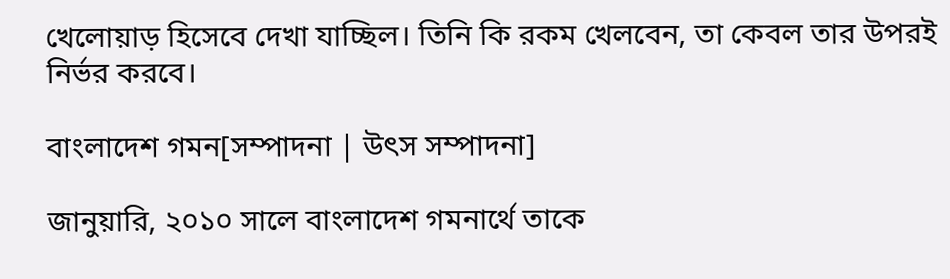খেলোয়াড় হিসেবে দেখা যাচ্ছিল। তিনি কি রকম খেলবেন, তা কেবল তার উপরই নির্ভর করবে।

বাংলাদেশ গমন[সম্পাদনা | উৎস সম্পাদনা]

জানুয়ারি, ২০১০ সালে বাংলাদেশ গমনার্থে তাকে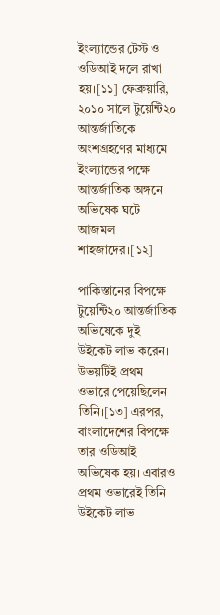ইংল্যান্ডের টেস্ট ও ওডিআই দলে রাখা হয়।[১১] ফেব্রুয়ারি, ২০১০ সালে টুয়েন্টি২০ আন্তর্জাতিকে অংশগ্রহণের মাধ্যমে ইংল্যান্ডের পক্ষে আন্তর্জাতিক অঙ্গনে অভিষেক ঘটে আজমল শাহজাদের।[১২]

পাকিস্তানের বিপক্ষে টুয়েন্টি২০ আন্তর্জাতিক অভিষেকে দুই উইকেট লাভ করেন। উভয়টিই প্রথম ওভারে পেয়েছিলেন তিনি।[১৩] এরপর, বাংলাদেশের বিপক্ষে তার ওডিআই অভিষেক হয়। এবারও প্রথম ওভারেই তিনি উইকেট লাভ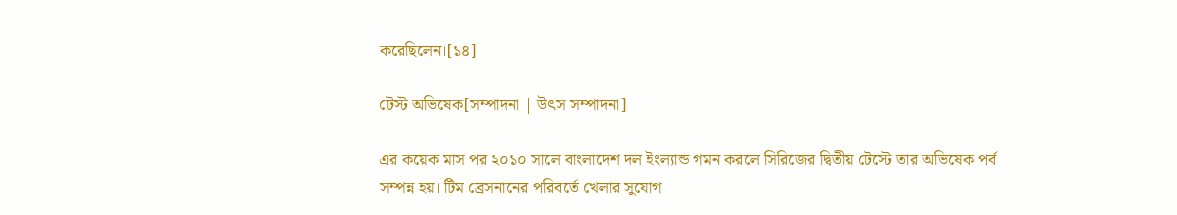করেছিলেন।[১৪]

টেস্ট অভিষেক[সম্পাদনা | উৎস সম্পাদনা]

এর কয়েক মাস পর ২০১০ সালে বাংলাদেশ দল ইংল্যান্ড গমন করলে সিরিজের দ্বিতীয় টেস্টে তার অভিষেক পর্ব সম্পন্ন হয়। টিম ব্রেসনানের পরিবর্তে খেলার সুযোগ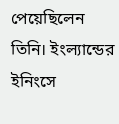পেয়েছিলেন তিনি। ইংল্যান্ডের ইনিংসে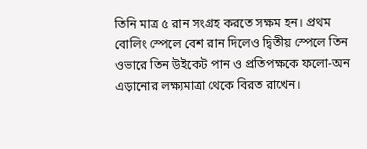তিনি মাত্র ৫ রান সংগ্রহ করতে সক্ষম হন। প্রথম বোলিং স্পেলে বেশ রান দিলেও দ্বিতীয় স্পেলে তিন ওভারে তিন উইকেট পান ও প্রতিপক্ষকে ফলো-অন এড়ানোর লক্ষ্যমাত্রা থেকে বিরত রাখেন।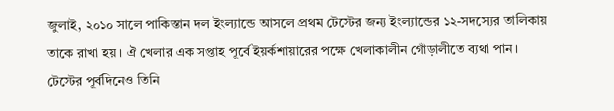জুলাই, ২০১০ সালে পাকিস্তান দল ইংল্যান্ডে আসলে প্রথম টেস্টের জন্য ইংল্যান্ডের ১২-সদস্যের তালিকায় তাকে রাখা হয়। ঐ খেলার এক সপ্তাহ পূর্বে ইয়র্কশায়ারের পক্ষে খেলাকালীন গোঁড়ালীতে ব্যথা পান। টেস্টের পূর্বদিনেও তিনি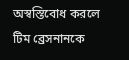অস্বস্তিবোধ করলে টিম ব্রেসনানকে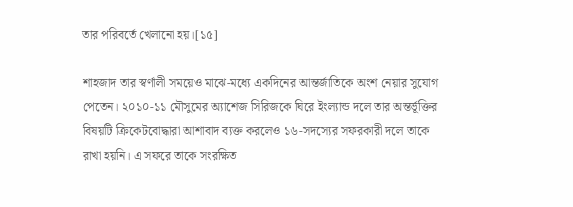তার পরিবর্তে খেলানো হয়।[১৫]

শাহজাদ তার স্বর্ণালী সময়েও মাঝে-মধ্যে একদিনের আন্তর্জাতিকে অংশ নেয়ার সুযোগ পেতেন। ২০১০-১১ মৌসুমের অ্যাশেজ সিরিজকে ঘিরে ইংল্যান্ড দলে তার অন্তর্ভূক্তির বিষয়টি ক্রিকেটবোদ্ধারা আশাবাদ ব্যক্ত করলেও ১৬-সদস্যের সফরকারী দলে তাকে রাখা হয়নি। এ সফরে তাকে সংরক্ষিত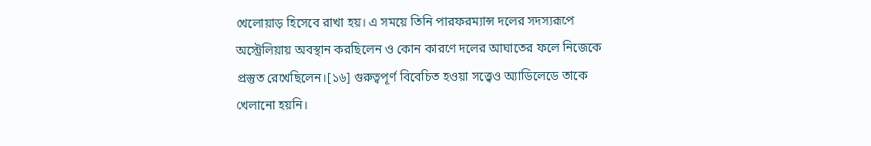খেলোয়াড় হিসেবে রাখা হয়। এ সময়ে তিনি পারফরম্যান্স দলের সদস্যরূপে অস্ট্রেলিয়ায় অবস্থান করছিলেন ও কোন কারণে দলের আঘাতের ফলে নিজেকে প্রস্তুত রেখেছিলেন।[১৬] গুরুত্বপূর্ণ বিবেচিত হওয়া সত্ত্বেও অ্যাডিলেডে তাকে খেলানো হয়নি।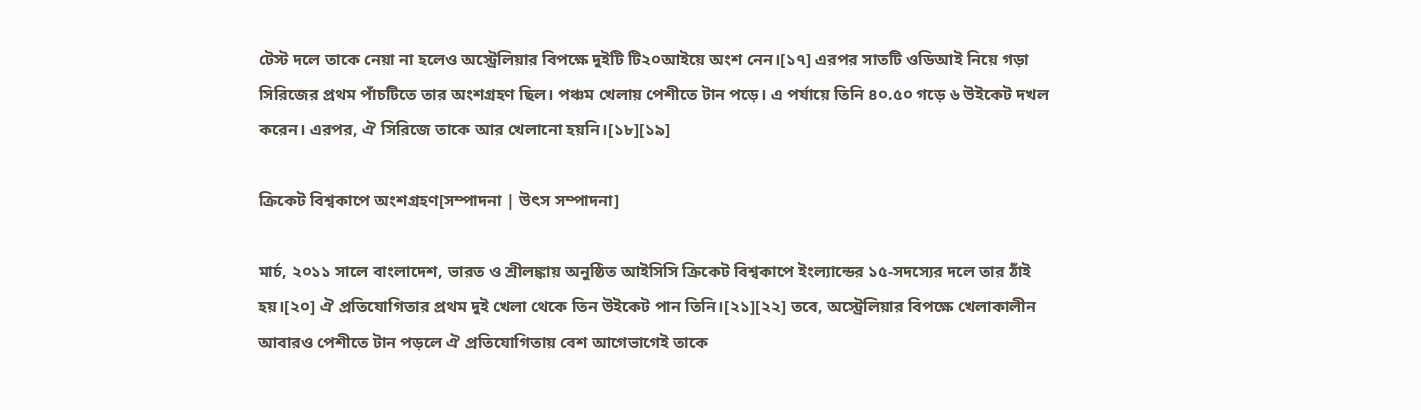টেস্ট দলে তাকে নেয়া না হলেও অস্ট্রেলিয়ার বিপক্ষে দুইটি টি২০আইয়ে অংশ নেন।[১৭] এরপর সাতটি ওডিআই নিয়ে গড়া সিরিজের প্রথম পাঁচটিতে তার অংশগ্রহণ ছিল। পঞ্চম খেলায় পেশীতে টান পড়ে। এ পর্যায়ে তিনি ৪০.৫০ গড়ে ৬ উইকেট দখল করেন। এরপর, ঐ সিরিজে তাকে আর খেলানো হয়নি।[১৮][১৯]

ক্রিকেট বিশ্বকাপে অংশগ্রহণ[সম্পাদনা | উৎস সম্পাদনা]

মার্চ, ২০১১ সালে বাংলাদেশ, ভারত ও শ্রীলঙ্কায় অনুষ্ঠিত আইসিসি ক্রিকেট বিশ্বকাপে ইংল্যান্ডের ১৫-সদস্যের দলে তার ঠাঁই হয়।[২০] ঐ প্রতিযোগিতার প্রথম দুই খেলা থেকে তিন উইকেট পান তিনি।[২১][২২] তবে, অস্ট্রেলিয়ার বিপক্ষে খেলাকালীন আবারও পেশীতে টান পড়লে ঐ প্রতিযোগিতায় বেশ আগেভাগেই তাকে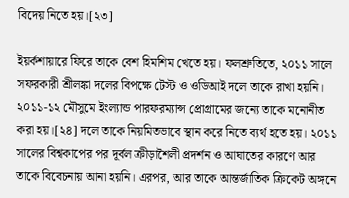বিদেয় নিতে হয়।[২৩]

ইয়র্কশায়ারে ফিরে তাকে বেশ হিমশিম খেতে হয়। ফলশ্রুতিতে, ২০১১ সালে সফরকারী শ্রীলঙ্কা দলের বিপক্ষে টেস্ট ও ওডিআই দলে তাকে রাখা হয়নি। ২০১১-১২ মৌসুমে ইংল্যান্ড পারফরম্যান্স প্রোগ্রামের জন্যে তাকে মনোনীত করা হয়।[২৪] দলে তাকে নিয়মিতভাবে স্থান করে নিতে ব্যর্থ হতে হয়। ২০১১ সালের বিশ্বকাপের পর দূর্বল ক্রীড়াশৈলী প্রদর্শন ও আঘাতের কারণে আর তাকে বিবেচনায় আনা হয়নি। এরপর, আর তাকে আন্তর্জাতিক ক্রিকেট অঙ্গনে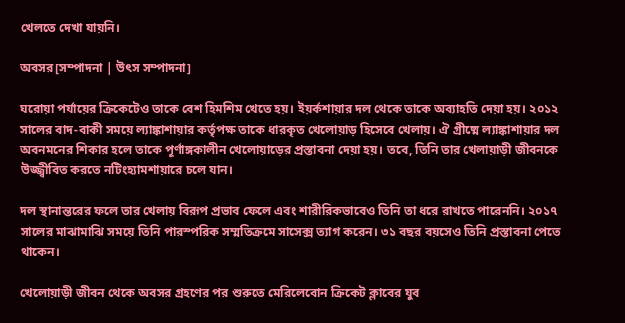খেলতে দেখা যায়নি।

অবসর[সম্পাদনা | উৎস সম্পাদনা]

ঘরোয়া পর্যায়ের ক্রিকেটেও তাকে বেশ হিমশিম খেতে হয়। ইয়র্কশায়ার দল থেকে তাকে অব্যাহতি দেয়া হয়। ২০১২ সালের বাদ-বাকী সময়ে ল্যাঙ্কাশায়ার কর্তৃপক্ষ তাকে ধারকৃত খেলোয়াড় হিসেবে খেলায়। ঐ গ্রীষ্মে ল্যাঙ্কাশায়ার দল অবনমনের শিকার হলে তাকে পূর্ণাঙ্গকালীন খেলোয়াড়ের প্রস্তাবনা দেয়া হয়। তবে, তিনি তার খেলায়াড়ী জীবনকে উজ্জ্বীবিত করতে নটিংহ্যামশায়ারে চলে যান।

দল স্থানান্তরের ফলে তার খেলায় বিরূপ প্রভাব ফেলে এবং শারীরিকভাবেও তিনি তা ধরে রাখতে পারেননি। ২০১৭ সালের মাঝামাঝি সময়ে তিনি পারস্পরিক সম্মতিক্রমে সাসেক্স ত্যাগ করেন। ৩১ বছর বয়সেও তিনি প্রস্তাবনা পেতে থাকেন।

খেলোয়াড়ী জীবন থেকে অবসর গ্রহণের পর শুরুতে মেরিলেবোন ক্রিকেট ক্লাবের যুব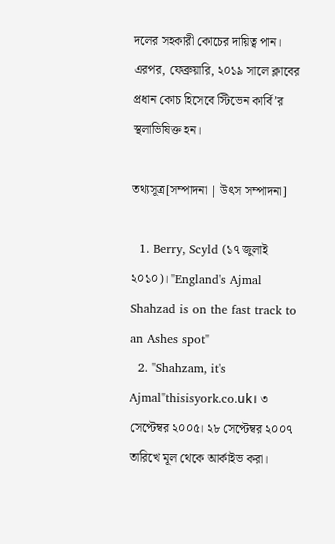দলের সহকারী কোচের দায়িত্ব পান। এরপর, ফেব্রুয়ারি, ২০১৯ সালে ক্লাবের প্রধান কোচ হিসেবে স্টিভেন কার্বি’র স্থলাভিষিক্ত হন।

তথ্যসূত্র[সম্পাদনা | উৎস সম্পাদনা]

  1. Berry, Scyld (১৭ জুলাই ২০১০)। "England's Ajmal Shahzad is on the fast track to an Ashes spot"
  2. "Shahzam, it's Ajmal"thisisyork.co.uk। ৩ সেপ্টেম্বর ২০০৫। ২৮ সেপ্টেম্বর ২০০৭ তারিখে মূল থেকে আর্কাইভ করা।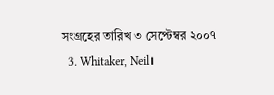সংগ্রহের তারিখ ৩ সেপ্টেম্বর ২০০৭
  3. Whitaker, Neil।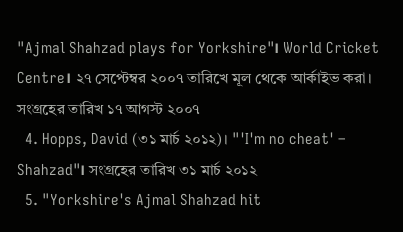"Ajmal Shahzad plays for Yorkshire"। World Cricket Centre। ২৭ সেপ্টেম্বর ২০০৭ তারিখে মূল থেকে আর্কাইভ করা। সংগ্রহের তারিখ ১৭ আগস্ট ২০০৭
  4. Hopps, David (৩১ মার্চ ২০১২)। "'I'm no cheat' – Shahzad"। সংগ্রহের তারিখ ৩১ মার্চ ২০১২
  5. "Yorkshire's Ajmal Shahzad hit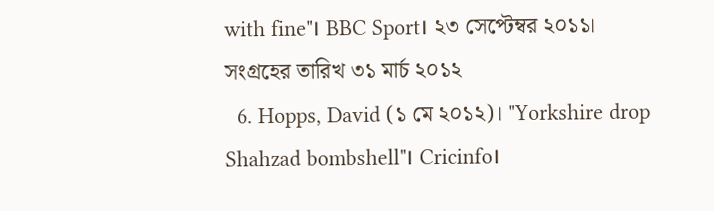with fine"। BBC Sport। ২৩ সেপ্টেম্বর ২০১১। সংগ্রহের তারিখ ৩১ মার্চ ২০১২
  6. Hopps, David (১ মে ২০১২)। "Yorkshire drop Shahzad bombshell"। Cricinfo।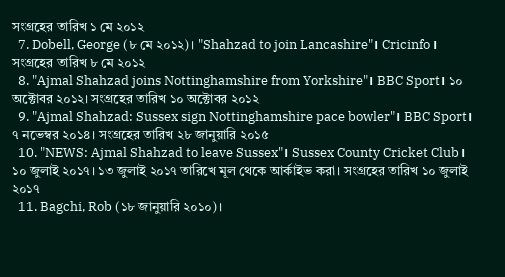সংগ্রহের তারিখ ১ মে ২০১২
  7. Dobell, George (৮ মে ২০১২)। "Shahzad to join Lancashire"। Cricinfo। সংগ্রহের তারিখ ৮ মে ২০১২
  8. "Ajmal Shahzad joins Nottinghamshire from Yorkshire"। BBC Sport। ১০ অক্টোবর ২০১২। সংগ্রহের তারিখ ১০ অক্টোবর ২০১২
  9. "Ajmal Shahzad: Sussex sign Nottinghamshire pace bowler"। BBC Sport। ৭ নভেম্বর ২০১৪। সংগ্রহের তারিখ ২৮ জানুয়ারি ২০১৫
  10. "NEWS: Ajmal Shahzad to leave Sussex"। Sussex County Cricket Club। ১০ জুলাই ২০১৭। ১৩ জুলাই ২০১৭ তারিখে মূল থেকে আর্কাইভ করা। সংগ্রহের তারিখ ১০ জুলাই ২০১৭
  11. Bagchi, Rob (১৮ জানুয়ারি ২০১০)।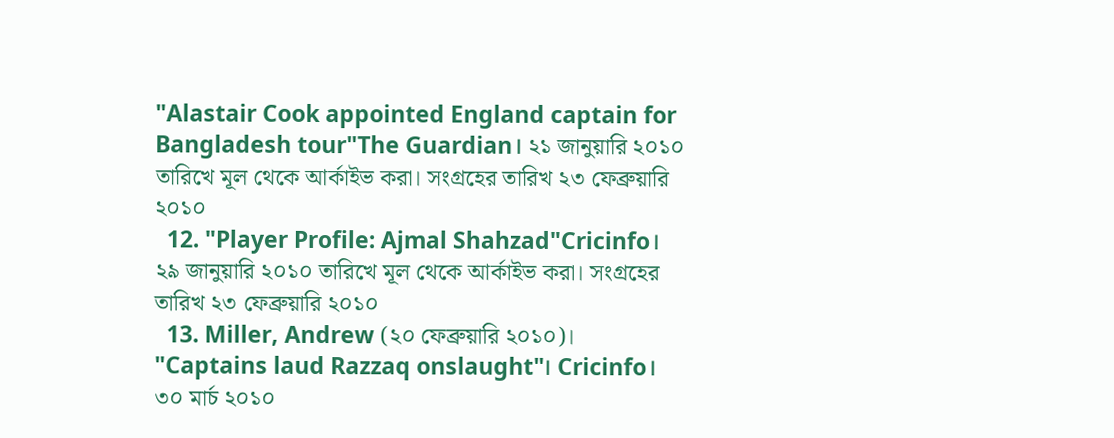"Alastair Cook appointed England captain for Bangladesh tour"The Guardian। ২১ জানুয়ারি ২০১০ তারিখে মূল থেকে আর্কাইভ করা। সংগ্রহের তারিখ ২৩ ফেব্রুয়ারি ২০১০
  12. "Player Profile: Ajmal Shahzad"Cricinfo। ২৯ জানুয়ারি ২০১০ তারিখে মূল থেকে আর্কাইভ করা। সংগ্রহের তারিখ ২৩ ফেব্রুয়ারি ২০১০
  13. Miller, Andrew (২০ ফেব্রুয়ারি ২০১০)। "Captains laud Razzaq onslaught"। Cricinfo। ৩০ মার্চ ২০১০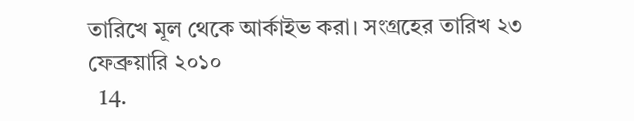তারিখে মূল থেকে আর্কাইভ করা। সংগ্রহের তারিখ ২৩ ফেব্রুয়ারি ২০১০
  14.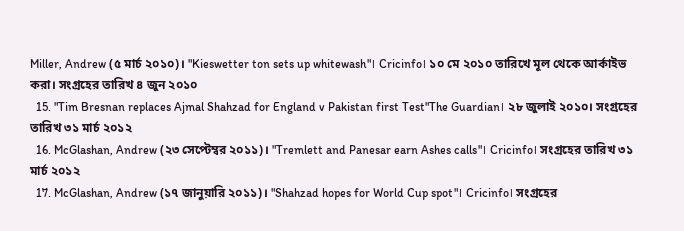Miller, Andrew (৫ মার্চ ২০১০)। "Kieswetter ton sets up whitewash"। Cricinfo। ১০ মে ২০১০ তারিখে মূল থেকে আর্কাইভ করা। সংগ্রহের তারিখ ৪ জুন ২০১০
  15. "Tim Bresnan replaces Ajmal Shahzad for England v Pakistan first Test"The Guardian। ২৮ জুলাই ২০১০। সংগ্রহের তারিখ ৩১ মার্চ ২০১২
  16. McGlashan, Andrew (২৩ সেপ্টেম্বর ২০১১)। "Tremlett and Panesar earn Ashes calls"। Cricinfo। সংগ্রহের তারিখ ৩১ মার্চ ২০১২
  17. McGlashan, Andrew (১৭ জানুয়ারি ২০১১)। "Shahzad hopes for World Cup spot"। Cricinfo। সংগ্রহের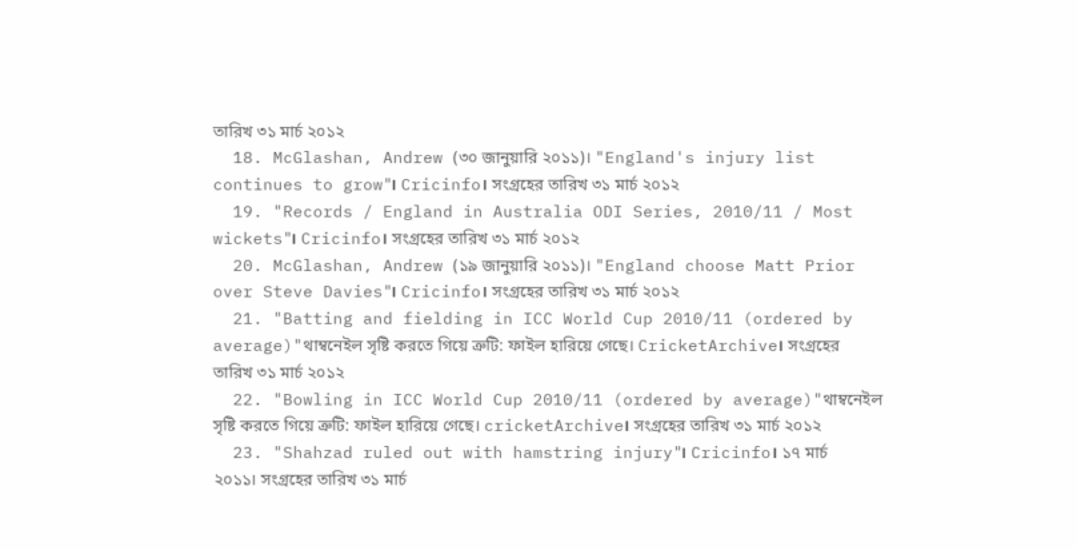তারিখ ৩১ মার্চ ২০১২
  18. McGlashan, Andrew (৩০ জানুয়ারি ২০১১)। "England's injury list continues to grow"। Cricinfo। সংগ্রহের তারিখ ৩১ মার্চ ২০১২
  19. "Records / England in Australia ODI Series, 2010/11 / Most wickets"। Cricinfo। সংগ্রহের তারিখ ৩১ মার্চ ২০১২
  20. McGlashan, Andrew (১৯ জানুয়ারি ২০১১)। "England choose Matt Prior over Steve Davies"। Cricinfo। সংগ্রহের তারিখ ৩১ মার্চ ২০১২
  21. "Batting and fielding in ICC World Cup 2010/11 (ordered by average)"থাম্বনেইল সৃষ্টি করতে গিয়ে ত্রুটি: ফাইল হারিয়ে গেছে। CricketArchive। সংগ্রহের তারিখ ৩১ মার্চ ২০১২
  22. "Bowling in ICC World Cup 2010/11 (ordered by average)"থাম্বনেইল সৃষ্টি করতে গিয়ে ত্রুটি: ফাইল হারিয়ে গেছে। cricketArchive। সংগ্রহের তারিখ ৩১ মার্চ ২০১২
  23. "Shahzad ruled out with hamstring injury"। Cricinfo। ১৭ মার্চ ২০১১। সংগ্রহের তারিখ ৩১ মার্চ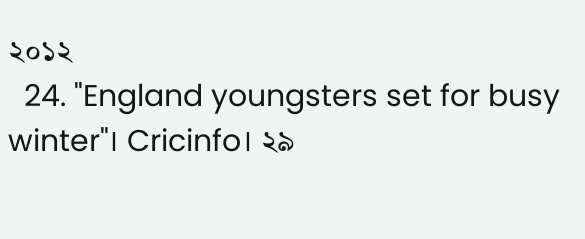২০১২
  24. "England youngsters set for busy winter"। Cricinfo। ২৯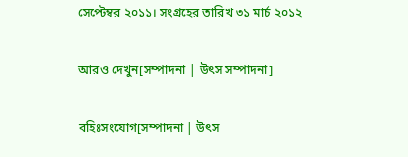সেপ্টেম্বর ২০১১। সংগ্রহের তারিখ ৩১ মার্চ ২০১২

আরও দেখুন[সম্পাদনা | উৎস সম্পাদনা]

বহিঃসংযোগ[সম্পাদনা | উৎস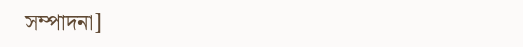সম্পাদনা]